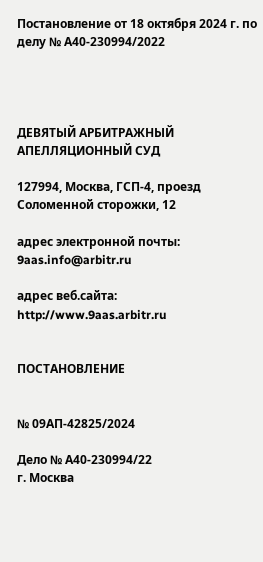Постановление от 18 октября 2024 г. по делу № А40-230994/2022




ДЕВЯТЫЙ АРБИТРАЖНЫЙ АПЕЛЛЯЦИОННЫЙ СУД

127994, Москва, ГСП-4, проезд Соломенной cторожки, 12

адрес электронной почты: 9aas.info@arbitr.ru

адрес веб.сайта: http://www.9aas.arbitr.ru


ПОСТАНОВЛЕНИЕ


№ 09АП-42825/2024

Дело № А40-230994/22
г. Москва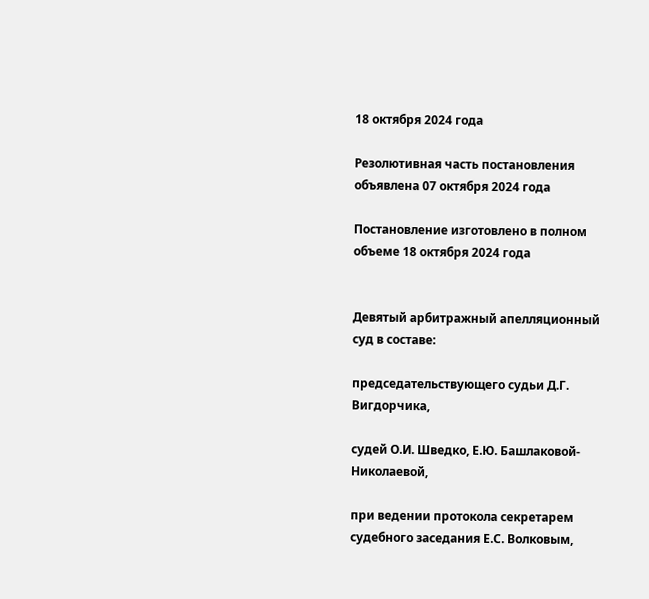18 октября 2024 года

Резолютивная часть постановления объявлена 07 октября 2024 года

Постановление изготовлено в полном объеме 18 октября 2024 года


Девятый арбитражный апелляционный суд в составе:

председательствующего судьи Д.Г. Вигдорчика,

судей О.И. Шведко, Е.Ю. Башлаковой-Николаевой,

при ведении протокола секретарем судебного заседания Е.С. Волковым,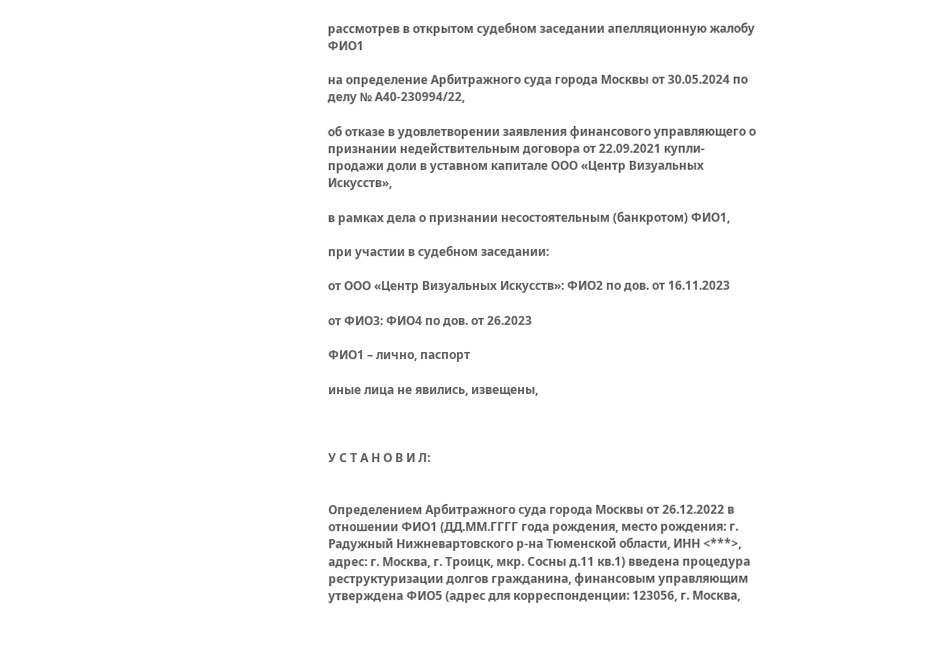рассмотрев в открытом судебном заседании апелляционную жалобу ФИО1

на определение Арбитражного суда города Москвы от 30.05.2024 по делу № А40-230994/22,

об отказе в удовлетворении заявления финансового управляющего о признании недействительным договора от 22.09.2021 купли-продажи доли в уставном капитале ООО «Центр Визуальных Искусств»,

в рамках дела о признании несостоятельным (банкротом) ФИО1,

при участии в судебном заседании:

от ООО «Центр Визуальных Искусств»: ФИО2 по дов. от 16.11.2023

от ФИО3: ФИО4 по дов. от 26.2023

ФИО1 – лично, паспорт

иные лица не явились, извещены,



У С Т А Н О В И Л:


Определением Арбитражного суда города Москвы от 26.12.2022 в отношении ФИО1 (ДД.ММ.ГГГГ года рождения, место рождения: г. Радужный Нижневартовского р-на Тюменской области, ИНН <***>, адрес: г. Москва, г. Троицк, мкр. Сосны д.11 кв.1) введена процедура реструктуризации долгов гражданина, финансовым управляющим утверждена ФИО5 (адрес для корреспонденции: 123056, г. Москва,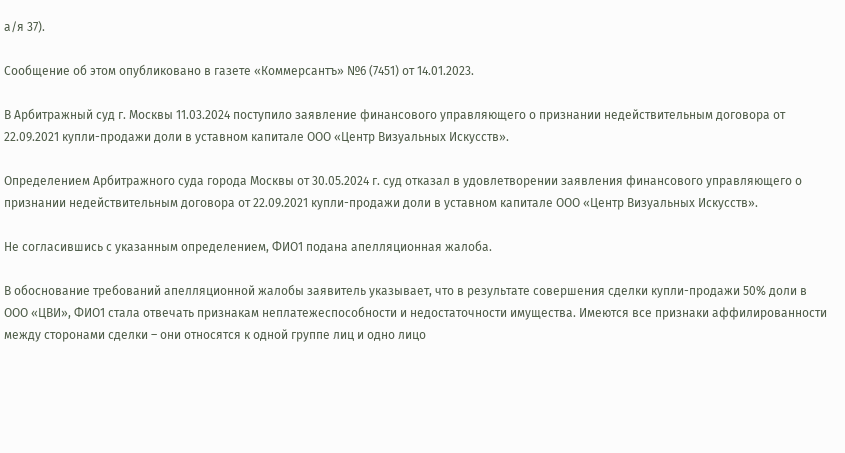а/я 37).

Сообщение об этом опубликовано в газете «Коммерсантъ» №6 (7451) от 14.01.2023.

В Арбитражный суд г. Москвы 11.03.2024 поступило заявление финансового управляющего о признании недействительным договора от 22.09.2021 купли-продажи доли в уставном капитале ООО «Центр Визуальных Искусств».

Определением Арбитражного суда города Москвы от 30.05.2024 г. суд отказал в удовлетворении заявления финансового управляющего о признании недействительным договора от 22.09.2021 купли-продажи доли в уставном капитале ООО «Центр Визуальных Искусств».

Не согласившись с указанным определением, ФИО1 подана апелляционная жалоба.

В обоснование требований апелляционной жалобы заявитель указывает, что в результате совершения сделки купли-продажи 50% доли в ООО «ЦВИ», ФИО1 стала отвечать признакам неплатежеспособности и недостаточности имущества. Имеются все признаки аффилированности между сторонами сделки – они относятся к одной группе лиц и одно лицо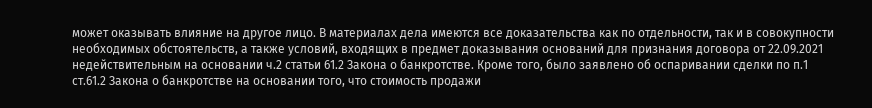может оказывать влияние на другое лицо. В материалах дела имеются все доказательства как по отдельности, так и в совокупности необходимых обстоятельств, а также условий, входящих в предмет доказывания оснований для признания договора от 22.09.2021 недействительным на основании ч.2 статьи 61.2 Закона о банкротстве. Кроме того, было заявлено об оспаривании сделки по п.1 ст.61.2 Закона о банкротстве на основании того, что стоимость продажи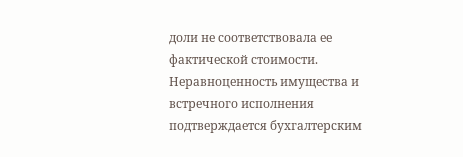доли не соответствовала ее фактической стоимости. Неравноценность имущества и встречного исполнения подтверждается бухгалтерским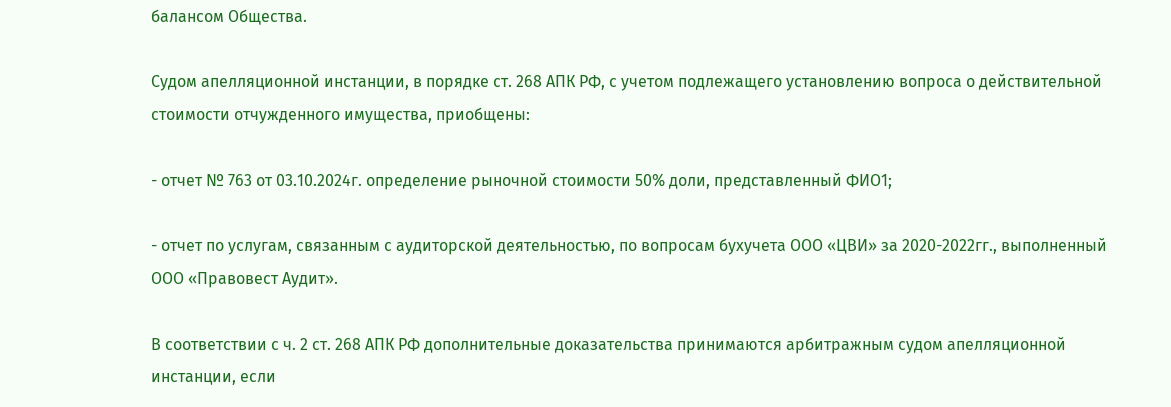балансом Общества.

Судом апелляционной инстанции, в порядке ст. 268 АПК РФ, с учетом подлежащего установлению вопроса о действительной стоимости отчужденного имущества, приобщены:

- отчет № 763 от 03.10.2024г. определение рыночной стоимости 50% доли, представленный ФИО1;

- отчет по услугам, связанным с аудиторской деятельностью, по вопросам бухучета ООО «ЦВИ» за 2020-2022гг., выполненный ООО «Правовест Аудит».

В соответствии с ч. 2 ст. 268 АПК РФ дополнительные доказательства принимаются арбитражным судом апелляционной инстанции, если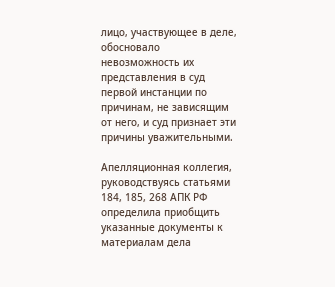лицо, участвующее в деле, обосновало невозможность их представления в суд первой инстанции по причинам, не зависящим от него, и суд признает эти причины уважительными.

Апелляционная коллегия, руководствуясь статьями 184, 185, 268 АПК РФ определила приобщить указанные документы к материалам дела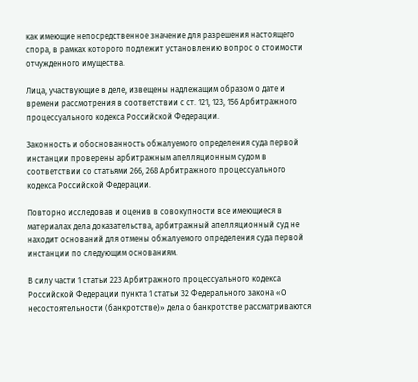как имеющие непосредственное значение для разрешения настоящего спора, в рамках которого подлежит установлению вопрос о стоимости отчужденного имущества.

Лица, участвующие в деле, извещены надлежащим образом о дате и времени рассмотрения в соответствии с ст. 121, 123, 156 Арбитражного процессуального кодекса Российской Федерации.

Законность и обоснованность обжалуемого определения суда первой инстанции проверены арбитражным апелляционным судом в соответствии со статьями 266, 268 Арбитражного процессуального кодекса Российской Федерации.

Повторно исследовав и оценив в совокупности все имеющиеся в материалах дела доказательства, арбитражный апелляционный суд не находит оснований для отмены обжалуемого определения суда первой инстанции по следующим основаниям.

В силу части 1 статьи 223 Арбитражного процессуального кодекса Российской Федерации пункта 1 статьи 32 Федерального закона «О несостоятельности (банкротстве)» дела о банкротстве рассматриваются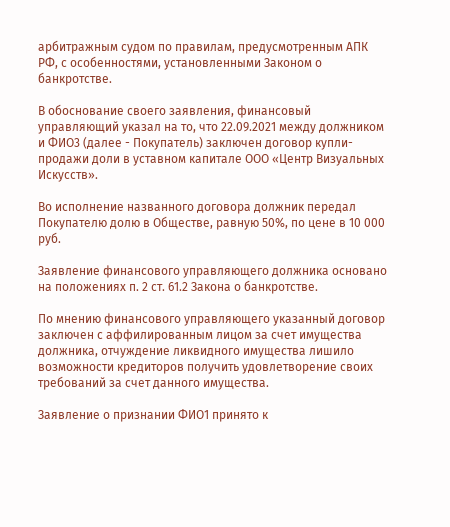арбитражным судом по правилам, предусмотренным АПК РФ, с особенностями, установленными Законом о банкротстве.

В обоснование своего заявления, финансовый управляющий указал на то, что 22.09.2021 между должником и ФИО3 (далее - Покупатель) заключен договор купли-продажи доли в уставном капитале ООО «Центр Визуальных Искусств».

Во исполнение названного договора должник передал Покупателю долю в Обществе, равную 50%, по цене в 10 000 руб.

Заявление финансового управляющего должника основано на положениях п. 2 ст. 61.2 Закона о банкротстве.

По мнению финансового управляющего указанный договор заключен с аффилированным лицом за счет имущества должника, отчуждение ликвидного имущества лишило возможности кредиторов получить удовлетворение своих требований за счет данного имущества.

Заявление о признании ФИО1 принято к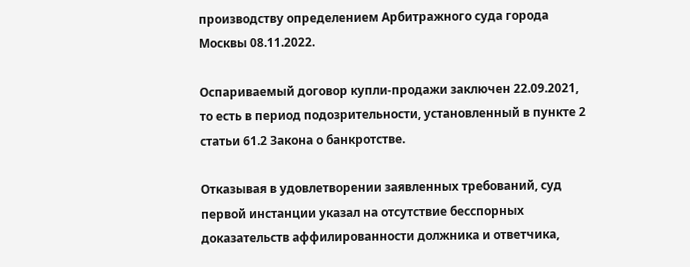производству определением Арбитражного суда города Москвы 08.11.2022.

Оспариваемый договор купли-продажи заключен 22.09.2021, то есть в период подозрительности, установленный в пункте 2 статьи 61.2 Закона о банкротстве.

Отказывая в удовлетворении заявленных требований, суд первой инстанции указал на отсутствие бесспорных доказательств аффилированности должника и ответчика,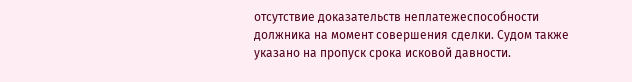отсутствие доказательств неплатежеспособности должника на момент совершения сделки. Судом также указано на пропуск срока исковой давности.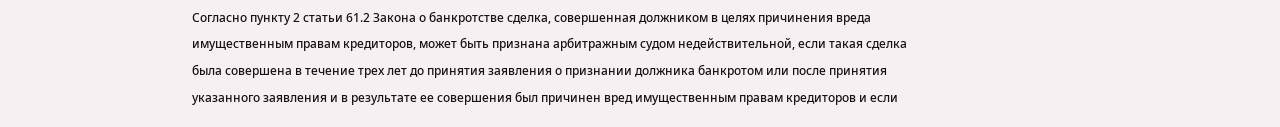Согласно пункту 2 статьи 61.2 Закона о банкротстве сделка, совершенная должником в целях причинения вреда имущественным правам кредиторов, может быть признана арбитражным судом недействительной, если такая сделка была совершена в течение трех лет до принятия заявления о признании должника банкротом или после принятия указанного заявления и в результате ее совершения был причинен вред имущественным правам кредиторов и если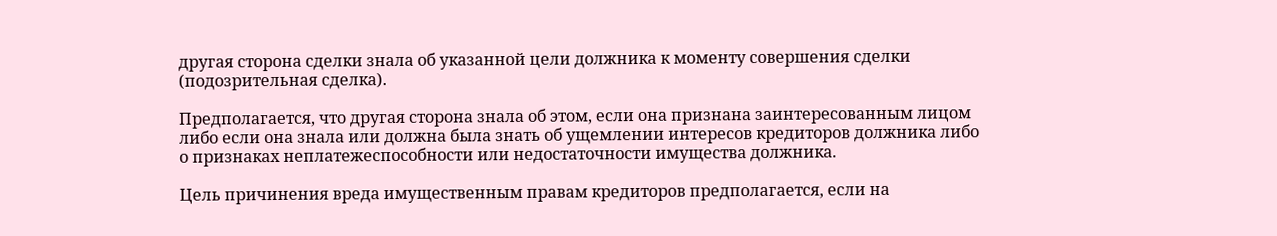другая сторона сделки знала об указанной цели должника к моменту совершения сделки (подозрительная сделка).

Предполагается, что другая сторона знала об этом, если она признана заинтересованным лицом либо если она знала или должна была знать об ущемлении интересов кредиторов должника либо о признаках неплатежеспособности или недостаточности имущества должника.

Цель причинения вреда имущественным правам кредиторов предполагается, если на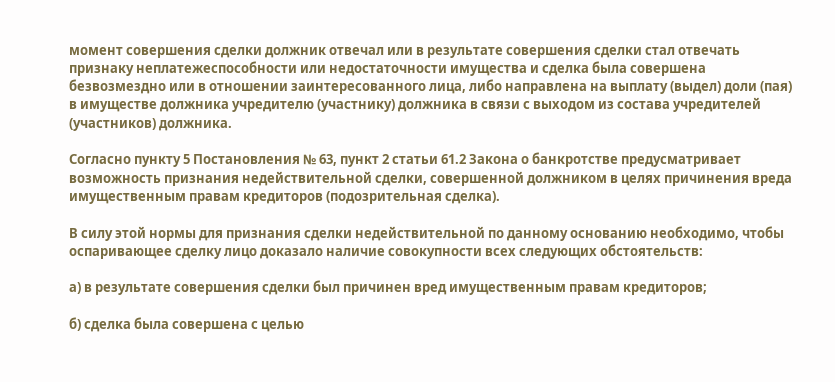момент совершения сделки должник отвечал или в результате совершения сделки стал отвечать признаку неплатежеспособности или недостаточности имущества и сделка была совершена безвозмездно или в отношении заинтересованного лица, либо направлена на выплату (выдел) доли (пая) в имуществе должника учредителю (участнику) должника в связи с выходом из состава учредителей (участников) должника.

Согласно пункту 5 Постановления № 63, пункт 2 статьи 61.2 Закона о банкротстве предусматривает возможность признания недействительной сделки, совершенной должником в целях причинения вреда имущественным правам кредиторов (подозрительная сделка).

В силу этой нормы для признания сделки недействительной по данному основанию необходимо, чтобы оспаривающее сделку лицо доказало наличие совокупности всех следующих обстоятельств:

а) в результате совершения сделки был причинен вред имущественным правам кредиторов;

б) сделка была совершена с целью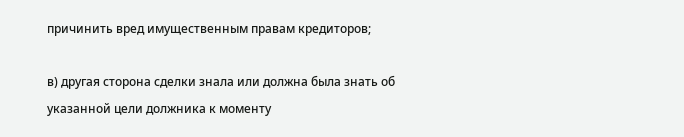причинить вред имущественным правам кредиторов;

в) другая сторона сделки знала или должна была знать об указанной цели должника к моменту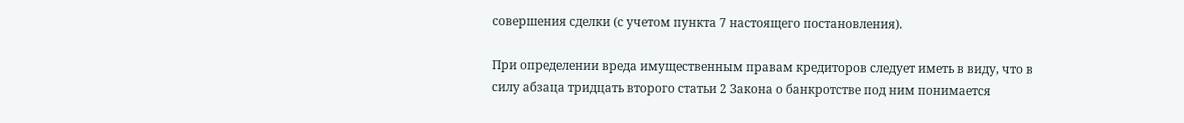совершения сделки (с учетом пункта 7 настоящего постановления).

При определении вреда имущественным правам кредиторов следует иметь в виду, что в силу абзаца тридцать второго статьи 2 Закона о банкротстве под ним понимается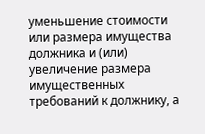уменьшение стоимости или размера имущества должника и (или) увеличение размера имущественных требований к должнику, а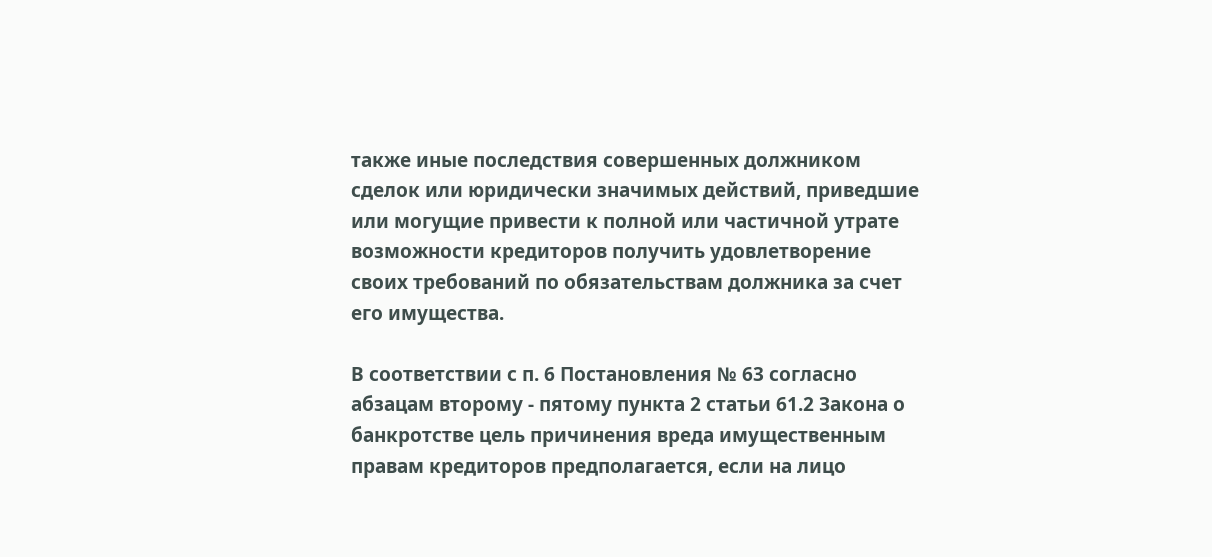также иные последствия совершенных должником сделок или юридически значимых действий, приведшие или могущие привести к полной или частичной утрате возможности кредиторов получить удовлетворение своих требований по обязательствам должника за счет его имущества.

В соответствии с п. 6 Постановления № 63 согласно абзацам второму - пятому пункта 2 статьи 61.2 Закона о банкротстве цель причинения вреда имущественным правам кредиторов предполагается, если на лицо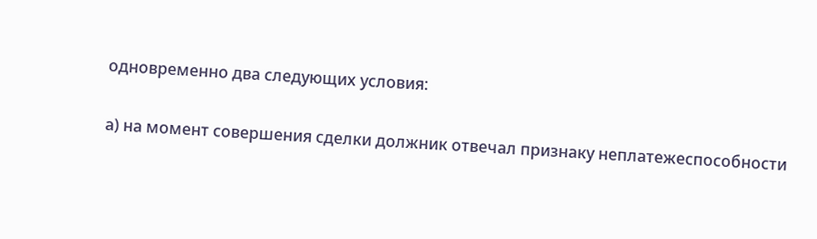одновременно два следующих условия:

а) на момент совершения сделки должник отвечал признаку неплатежеспособности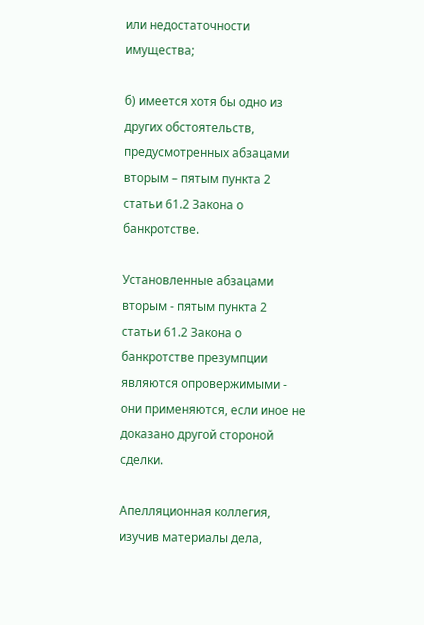или недостаточности имущества;

б) имеется хотя бы одно из других обстоятельств, предусмотренных абзацами вторым – пятым пункта 2 статьи 61.2 Закона о банкротстве.

Установленные абзацами вторым - пятым пункта 2 статьи 61.2 Закона о банкротстве презумпции являются опровержимыми - они применяются, если иное не доказано другой стороной сделки.

Апелляционная коллегия, изучив материалы дела,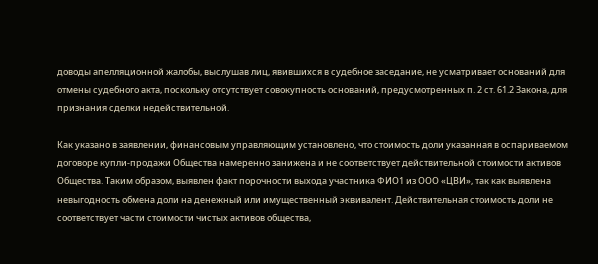доводы апелляционной жалобы, выслушав лиц, явившихся в судебное заседание, не усматривает оснований для отмены судебного акта, поскольку отсутствует совокупность оснований, предусмотренных п. 2 ст. 61.2 Закона, для признания сделки недействительной.

Как указано в заявлении, финансовым управляющим установлено, что стоимость доли указанная в оспариваемом договоре купли-продажи Общества намеренно занижена и не соответствует действительной стоимости активов Общества. Таким образом, выявлен факт порочности выхода участника ФИО1 из ООО «ЦВИ», так как выявлена невыгодность обмена доли на денежный или имущественный эквивалент. Действительная стоимость доли не соответствует части стоимости чистых активов общества,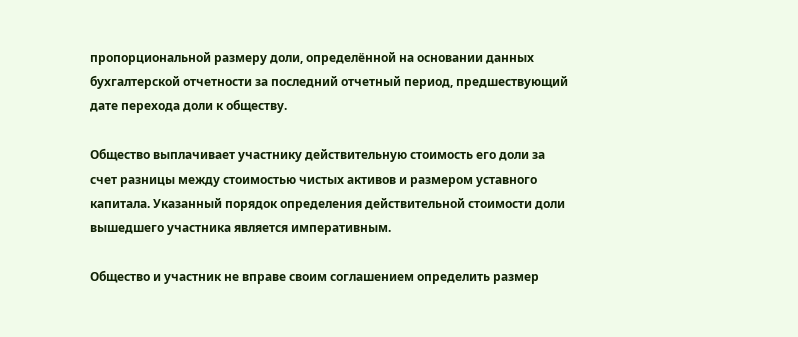пропорциональной размеру доли, определённой на основании данных бухгалтерской отчетности за последний отчетный период, предшествующий дате перехода доли к обществу.

Общество выплачивает участнику действительную стоимость его доли за счет разницы между стоимостью чистых активов и размером уставного капитала. Указанный порядок определения действительной стоимости доли вышедшего участника является императивным.

Общество и участник не вправе своим соглашением определить размер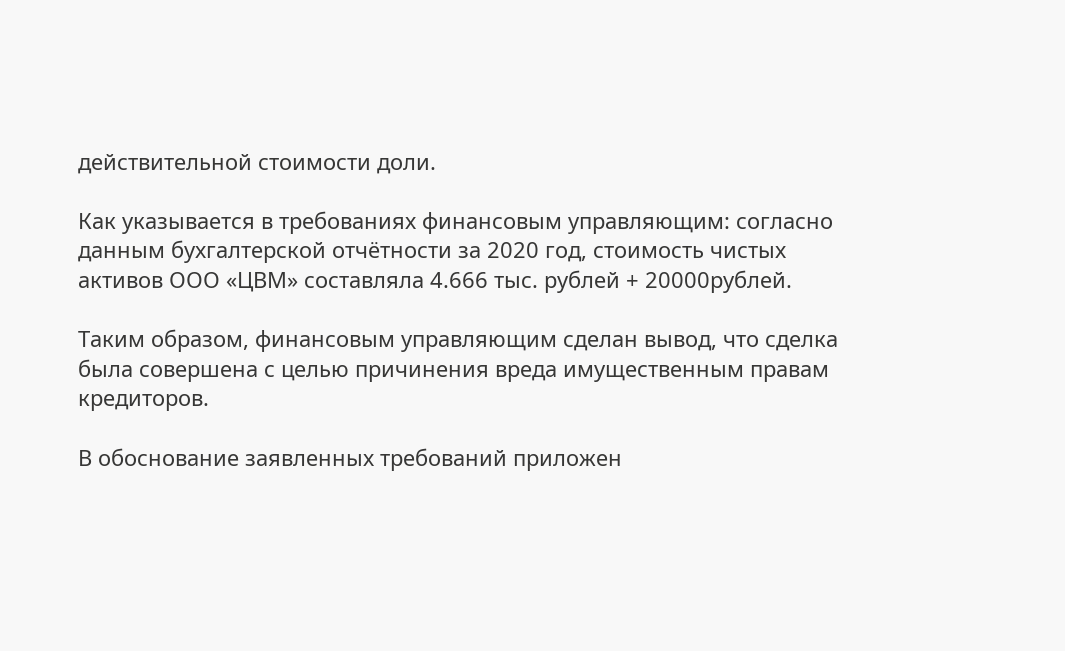действительной стоимости доли.

Как указывается в требованиях финансовым управляющим: согласно данным бухгалтерской отчётности за 2020 год, стоимость чистых активов ООО «ЦВМ» составляла 4.666 тыс. рублей + 20000рублей.

Таким образом, финансовым управляющим сделан вывод, что сделка была совершена с целью причинения вреда имущественным правам кредиторов.

В обоснование заявленных требований приложен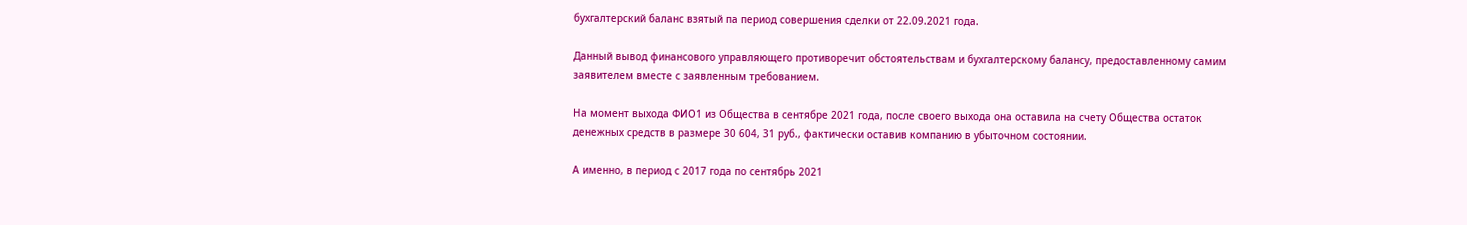бухгалтерский баланс взятый па период совершения сделки от 22.09.2021 года.

Данный вывод финансового управляющего противоречит обстоятельствам и бухгалтерскому балансу, предоставленному самим заявителем вместе с заявленным требованием.

На момент выхода ФИО1 из Общества в сентябре 2021 года, после своего выхода она оставила на счету Общества остаток денежных средств в размере 30 604, 31 руб., фактически оставив компанию в убыточном состоянии.

А именно, в период с 2017 года по сентябрь 2021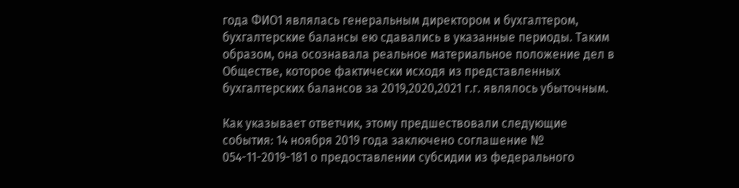года ФИО1 являлась генеральным директором и бухгалтером, бухгалтерские балансы ею сдавались в указанные периоды. Таким образом, она осознавала реальное материальное положение дел в Обществе, которое фактически исходя из представленных бухгалтерских балансов за 2019,2020,2021 г.г. являлось убыточным.

Как указывает ответчик, этому предшествовали следующие события: 14 ноября 2019 года заключено соглашение № 054-11-2019-181 о предоставлении субсидии из федерального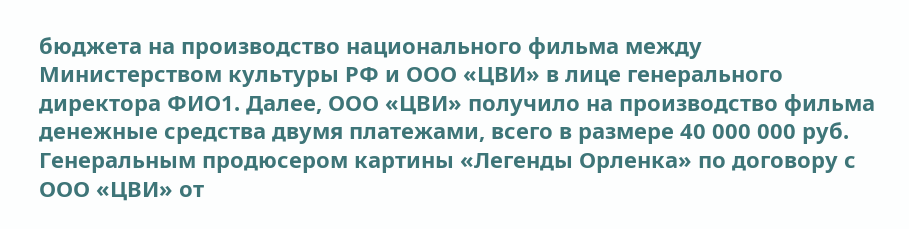бюджета на производство национального фильма между Министерством культуры РФ и ООО «ЦВИ» в лице генерального директора ФИО1. Далее, ООО «ЦВИ» получило на производство фильма денежные средства двумя платежами, всего в размере 40 000 000 руб. Генеральным продюсером картины «Легенды Орленка» по договору с ООО «ЦВИ» от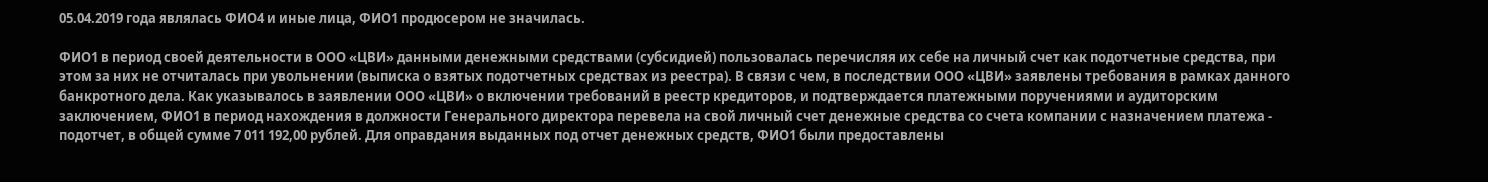05.04.2019 года являлась ФИО4 и иные лица, ФИО1 продюсером не значилась.

ФИО1 в период своей деятельности в ООО «ЦВИ» данными денежными средствами (субсидией) пользовалась перечисляя их себе на личный счет как подотчетные средства, при этом за них не отчиталась при увольнении (выписка о взятых подотчетных средствах из реестра). В связи с чем, в последствии ООО «ЦВИ» заявлены требования в рамках данного банкротного дела. Как указывалось в заявлении ООО «ЦВИ» о включении требований в реестр кредиторов, и подтверждается платежными поручениями и аудиторским заключением, ФИО1 в период нахождения в должности Генерального директора перевела на свой личный счет денежные средства со счета компании с назначением платежа - подотчет, в общей сумме 7 011 192,00 рублей. Для оправдания выданных под отчет денежных средств, ФИО1 были предоставлены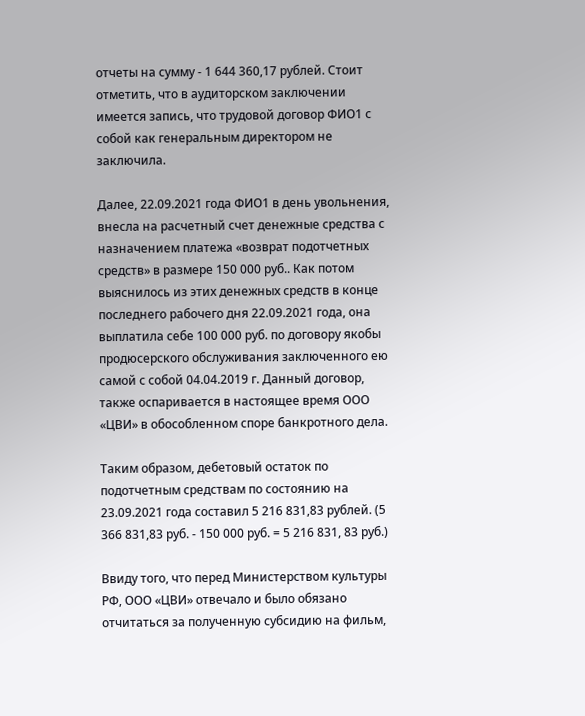отчеты на сумму - 1 644 360,17 рублей. Стоит отметить, что в аудиторском заключении имеется запись, что трудовой договор ФИО1 с собой как генеральным директором не заключила.

Далее, 22.09.2021 года ФИО1 в день увольнения, внесла на расчетный счет денежные средства с назначением платежа «возврат подотчетных средств» в размере 150 000 руб.. Как потом выяснилось из этих денежных средств в конце последнего рабочего дня 22.09.2021 года, она выплатила себе 100 000 руб. по договору якобы продюсерского обслуживания заключенного ею самой с собой 04.04.2019 г. Данный договор, также оспаривается в настоящее время ООО «ЦВИ» в обособленном споре банкротного дела.

Таким образом, дебетовый остаток по подотчетным средствам по состоянию на 23.09.2021 года составил 5 216 831,83 рублей. (5 366 831,83 руб. - 150 000 руб. = 5 216 831, 83 руб.)

Ввиду того, что перед Министерством культуры РФ, ООО «ЦВИ» отвечало и было обязано отчитаться за полученную субсидию на фильм,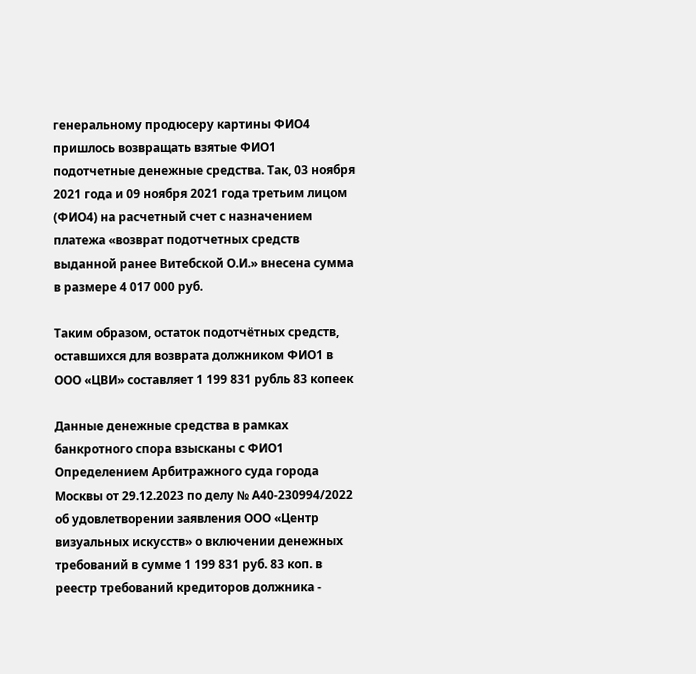генеральному продюсеру картины ФИО4 пришлось возвращать взятые ФИО1 подотчетные денежные средства. Так, 03 ноября 2021 года и 09 ноября 2021 года третьим лицом (ФИО4) на расчетный счет с назначением платежа «возврат подотчетных средств выданной ранее Витебской О.И.» внесена сумма в размере 4 017 000 руб.

Таким образом, остаток подотчётных средств, оставшихся для возврата должником ФИО1 в ООО «ЦВИ» составляет 1 199 831 рубль 83 копеек

Данные денежные средства в рамках банкротного спора взысканы с ФИО1 Определением Арбитражного суда города Москвы от 29.12.2023 по делу № А40-230994/2022 об удовлетворении заявления ООО «Центр визуальных искусств» о включении денежных требований в сумме 1 199 831 руб. 83 коп. в реестр требований кредиторов должника -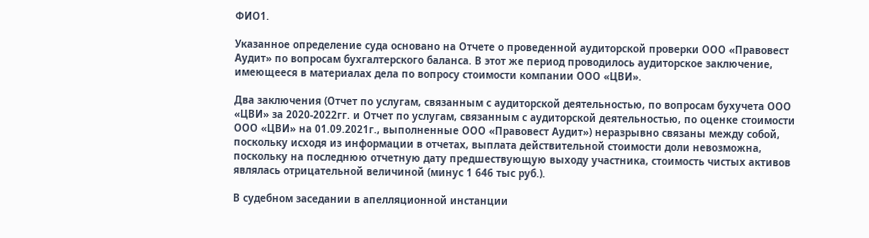ФИО1.

Указанное определение суда основано на Отчете о проведенной аудиторской проверки ООО «Правовест Аудит» по вопросам бухгалтерского баланса. В этот же период проводилось аудиторское заключение, имеющееся в материалах дела по вопросу стоимости компании ООО «ЦВИ».

Два заключения (Отчет по услугам, связанным с аудиторской деятельностью, по вопросам бухучета ООО «ЦВИ» за 2020-2022гг. и Отчет по услугам, связанным с аудиторской деятельностью, по оценке стоимости ООО «ЦВИ» на 01.09.2021г., выполненные ООО «Правовест Аудит») неразрывно связаны между собой, поскольку исходя из информации в отчетах, выплата действительной стоимости доли невозможна, поскольку на последнюю отчетную дату предшествующую выходу участника, стоимость чистых активов являлась отрицательной величиной (минус 1 646 тыс руб.).

В судебном заседании в апелляционной инстанции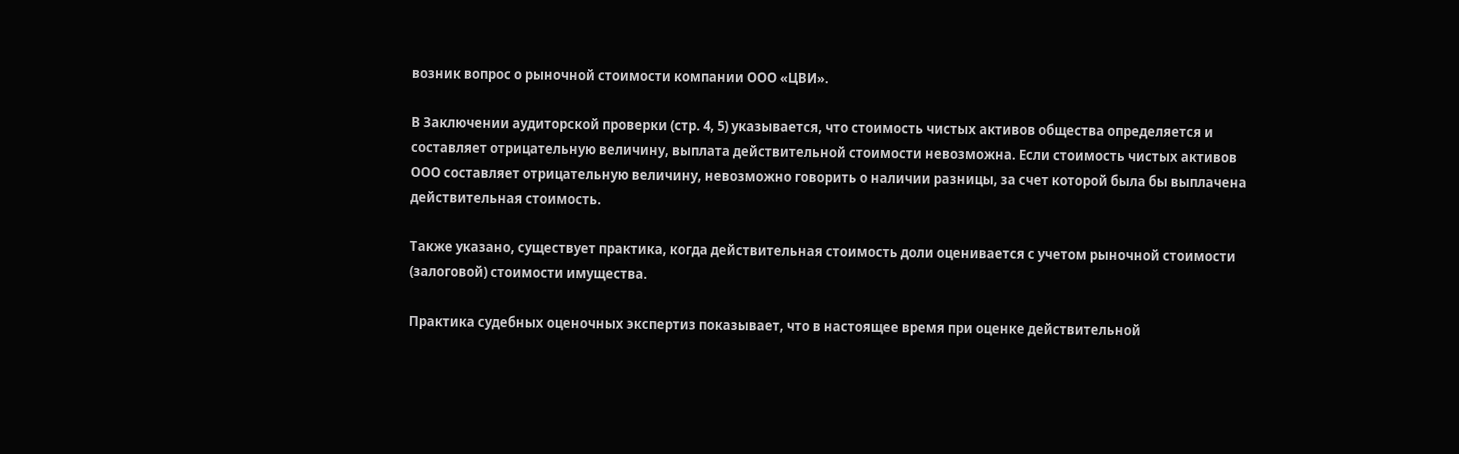возник вопрос о рыночной стоимости компании ООО «ЦВИ».

В Заключении аудиторской проверки (стр. 4, 5) указывается, что стоимость чистых активов общества определяется и составляет отрицательную величину, выплата действительной стоимости невозможна. Если стоимость чистых активов ООО составляет отрицательную величину, невозможно говорить о наличии разницы, за счет которой была бы выплачена действительная стоимость.

Также указано, существует практика, когда действительная стоимость доли оценивается с учетом рыночной стоимости (залоговой) стоимости имущества.

Практика судебных оценочных экспертиз показывает, что в настоящее время при оценке действительной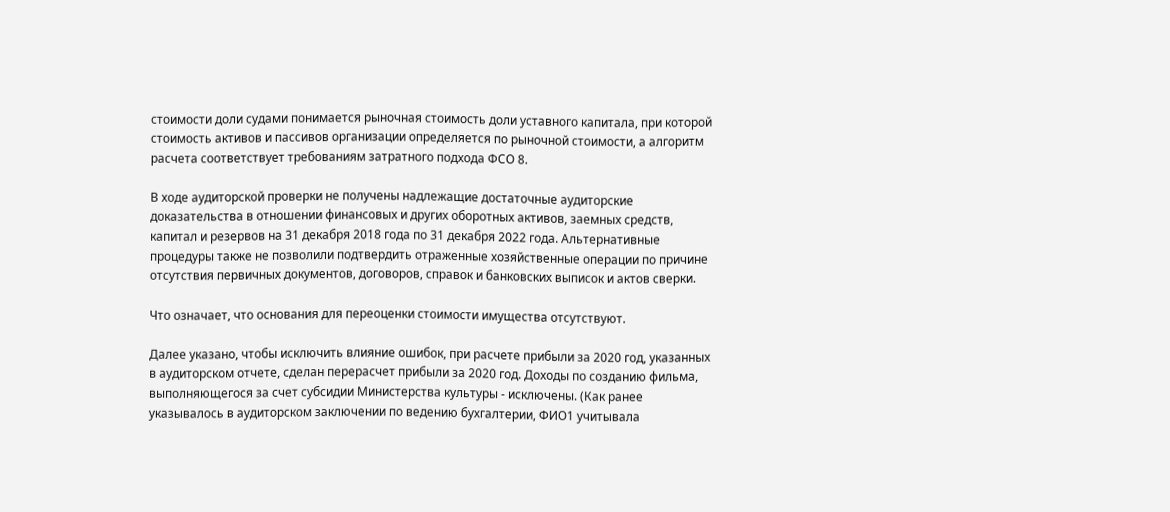стоимости доли судами понимается рыночная стоимость доли уставного капитала, при которой стоимость активов и пассивов организации определяется по рыночной стоимости, а алгоритм расчета соответствует требованиям затратного подхода ФСО 8.

В ходе аудиторской проверки не получены надлежащие достаточные аудиторские доказательства в отношении финансовых и других оборотных активов, заемных средств, капитал и резервов на 31 декабря 2018 года по 31 декабря 2022 года. Альтернативные процедуры также не позволили подтвердить отраженные хозяйственные операции по причине отсутствия первичных документов, договоров, справок и банковских выписок и актов сверки.

Что означает, что основания для переоценки стоимости имущества отсутствуют.

Далее указано, чтобы исключить влияние ошибок, при расчете прибыли за 2020 год, указанных в аудиторском отчете, сделан перерасчет прибыли за 2020 год. Доходы по созданию фильма, выполняющегося за счет субсидии Министерства культуры - исключены. (Как ранее указывалось в аудиторском заключении по ведению бухгалтерии, ФИО1 учитывала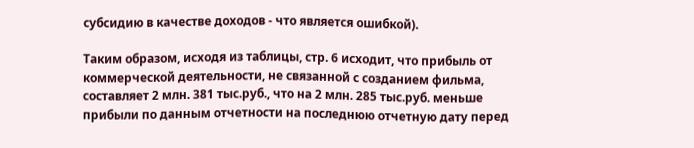субсидию в качестве доходов - что является ошибкой).

Таким образом, исходя из таблицы, стр. 6 исходит, что прибыль от коммерческой деятельности, не связанной с созданием фильма, составляет 2 млн. 381 тыс.руб., что на 2 млн. 285 тыс.руб. меньше прибыли по данным отчетности на последнюю отчетную дату перед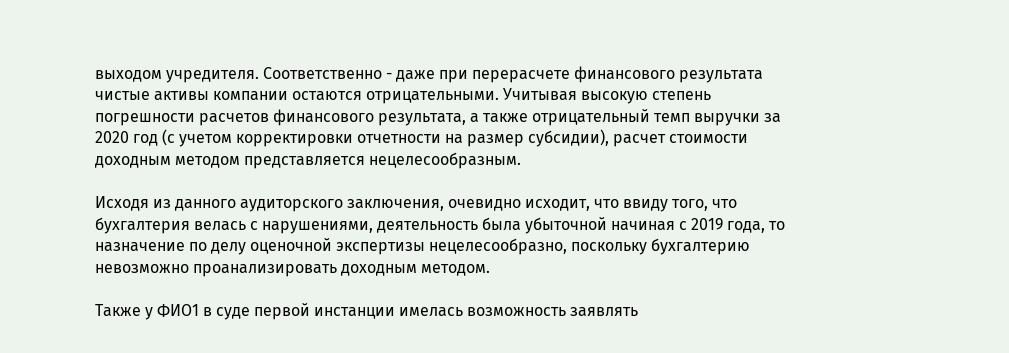выходом учредителя. Соответственно - даже при перерасчете финансового результата чистые активы компании остаются отрицательными. Учитывая высокую степень погрешности расчетов финансового результата, а также отрицательный темп выручки за 2020 год (с учетом корректировки отчетности на размер субсидии), расчет стоимости доходным методом представляется нецелесообразным.

Исходя из данного аудиторского заключения, очевидно исходит, что ввиду того, что бухгалтерия велась с нарушениями, деятельность была убыточной начиная с 2019 года, то назначение по делу оценочной экспертизы нецелесообразно, поскольку бухгалтерию невозможно проанализировать доходным методом.

Также у ФИО1 в суде первой инстанции имелась возможность заявлять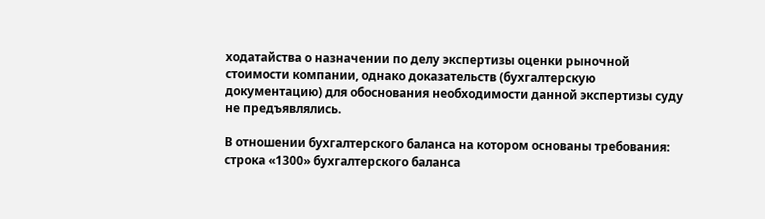ходатайства о назначении по делу экспертизы оценки рыночной стоимости компании, однако доказательств (бухгалтерскую документацию) для обоснования необходимости данной экспертизы суду не предъявлялись.

В отношении бухгалтерского баланса на котором основаны требования: строка «1300» бухгалтерского баланса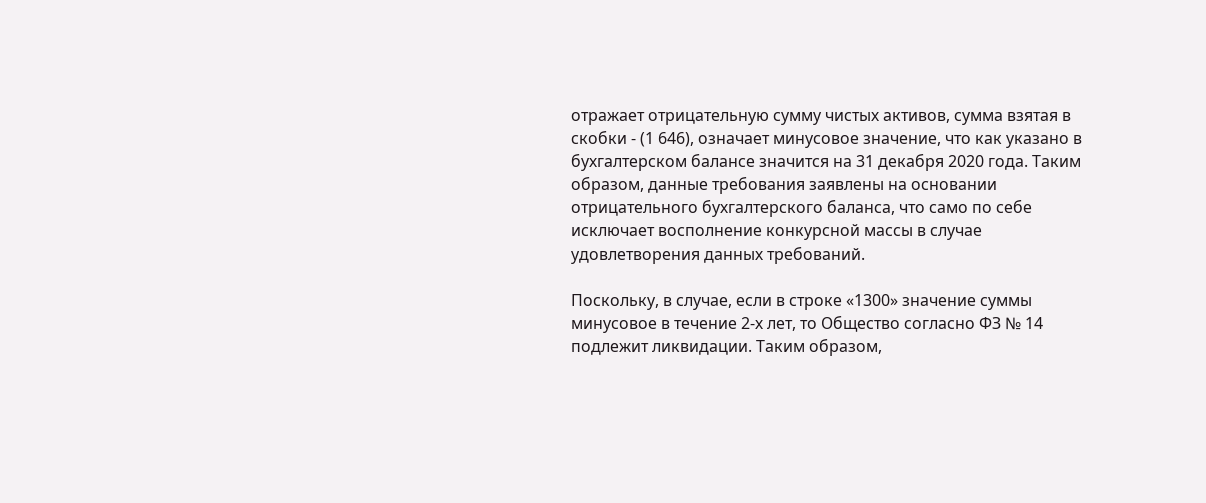отражает отрицательную сумму чистых активов, сумма взятая в скобки - (1 646), означает минусовое значение, что как указано в бухгалтерском балансе значится на 31 декабря 2020 года. Таким образом, данные требования заявлены на основании отрицательного бухгалтерского баланса, что само по себе исключает восполнение конкурсной массы в случае удовлетворения данных требований.

Поскольку, в случае, если в строке «1300» значение суммы минусовое в течение 2-х лет, то Общество согласно ФЗ № 14 подлежит ликвидации. Таким образом,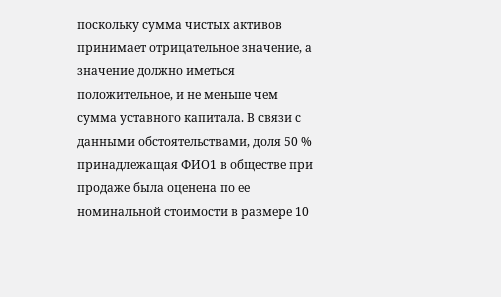поскольку сумма чистых активов принимает отрицательное значение, а значение должно иметься положительное, и не меньше чем сумма уставного капитала. В связи с данными обстоятельствами, доля 50 % принадлежащая ФИО1 в обществе при продаже была оценена по ее номинальной стоимости в размере 10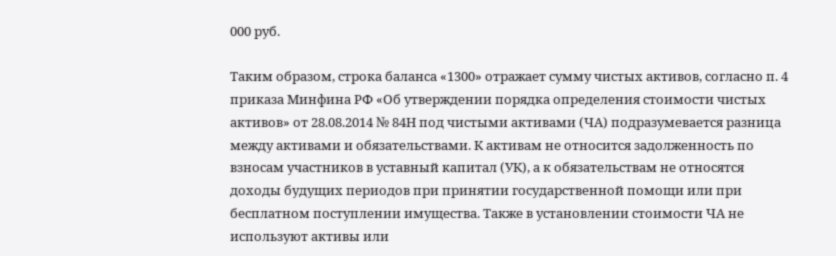000 руб.

Таким образом, строка баланса «1300» отражает сумму чистых активов, согласно п. 4 приказа Минфина РФ «Об утверждении порядка определения стоимости чистых активов» от 28.08.2014 № 84Н под чистыми активами (ЧА) подразумевается разница между активами и обязательствами. К активам не относится задолженность по взносам участников в уставный капитал (УК), а к обязательствам не относятся доходы будущих периодов при принятии государственной помощи или при бесплатном поступлении имущества. Также в установлении стоимости ЧА не используют активы или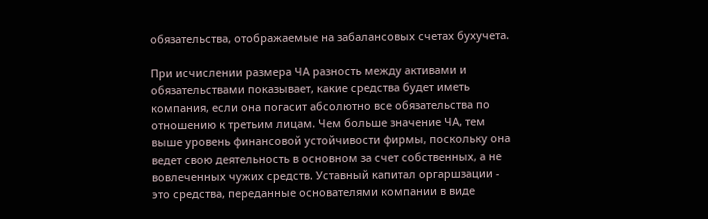обязательства, отображаемые на забалансовых счетах бухучета.

При исчислении размера ЧА разность между активами и обязательствами показывает, какие средства будет иметь компания, если она погасит абсолютно все обязательства по отношению к третьим лицам. Чем больше значение ЧА, тем выше уровень финансовой устойчивости фирмы, поскольку она ведет свою деятельность в основном за счет собственных, а не вовлеченных чужих средств. Уставный капитал оргаршзации - это средства, переданные основателями компании в виде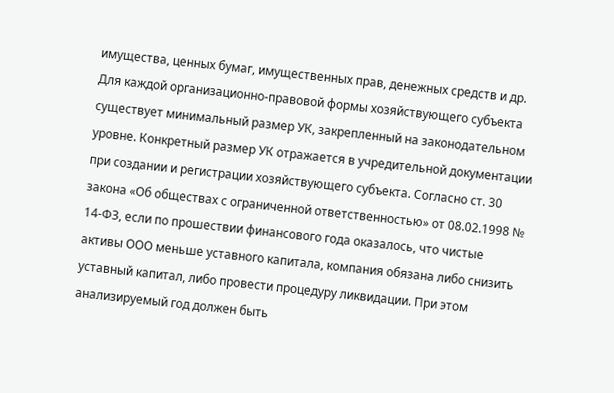имущества, ценных бумаг, имущественных прав, денежных средств и др. Для каждой организационно-правовой формы хозяйствующего субъекта существует минимальный размер УК, закрепленный на законодательном уровне. Конкретный размер УК отражается в учредительной документации при создании и регистрации хозяйствующего субъекта. Согласно ст. 30 закона «Об обществах с ограниченной ответственностью» от 08.02.1998 № 14-ФЗ, если по прошествии финансового года оказалось, что чистые активы ООО меньше уставного капитала, компания обязана либо снизить уставный капитал, либо провести процедуру ликвидации. При этом анализируемый год должен быть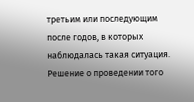третьим или последующим после годов, в которых наблюдалась такая ситуация. Решение о проведении того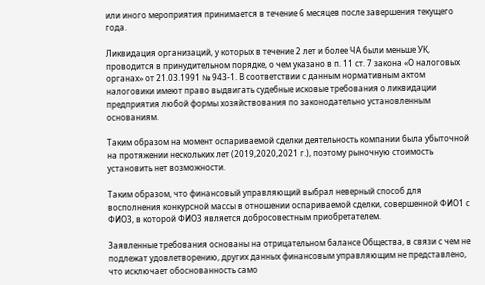или иного мероприятия принимается в течение 6 месяцев после завершения текущего года.

Ликвидация организаций, у которых в течение 2 лет и более ЧА были меньше УК, проводится в принудительном порядке, о чем указано в п. 11 ст. 7 закона «О налоговых органах» от 21.03.1991 № 943-1. В соответствии с данным нормативным актом налоговики имеют право выдвигать судебные исковые требования о ликвидации предприятия любой формы хозяйствования по законодательно установленным основаниям.

Таким образом на момент оспариваемой сделки деятельность компании была убыточной на протяжении нескольких лет (2019,2020,2021 г.), поэтому рыночную стоимость установить нет возможности.

Таким образом, что финансовый управляющий выбрал неверный способ для восполнения конкурсной массы в отношении оспариваемой сделки, совершенной ФИО1 с ФИО3, в которой ФИО3 является добросовестным приобретателем.

Заявленные требования основаны на отрицательном балансе Общества, в связи с чем не подлежат удовлетворению, других данных финансовым управляющим не представлено, что исключает обоснованность само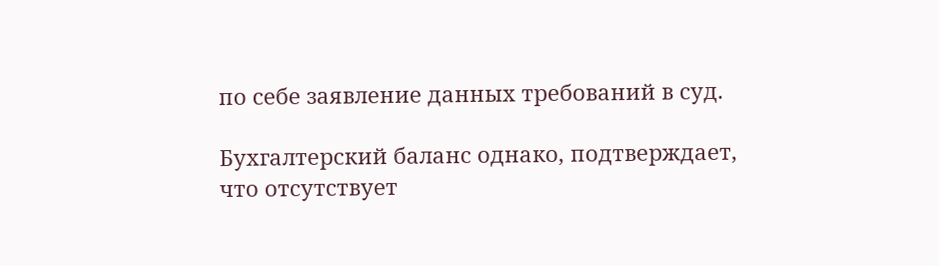по себе заявление данных требований в суд.

Бухгалтерский баланс однако, подтверждает, что отсутствует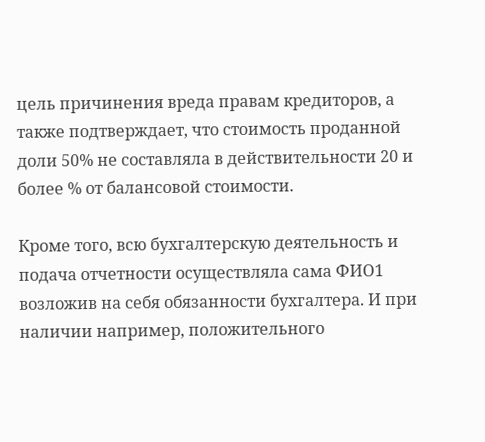цель причинения вреда правам кредиторов, а также подтверждает, что стоимость проданной доли 50% не составляла в действительности 20 и более % от балансовой стоимости.

Кроме того, всю бухгалтерскую деятельность и подача отчетности осуществляла сама ФИО1 возложив на себя обязанности бухгалтера. И при наличии например, положительного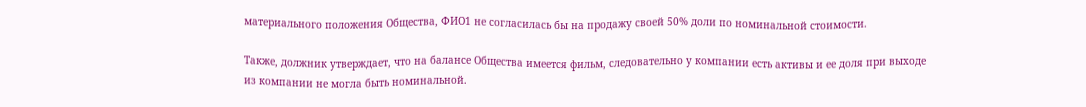материального положения Общества, ФИО1 не согласилась бы на продажу своей 50% доли по номинальной стоимости.

Также, должник утверждает, что на балансе Общества имеется фильм, следовательно у компании есть активы и ее доля при выходе из компании не могла быть номинальной.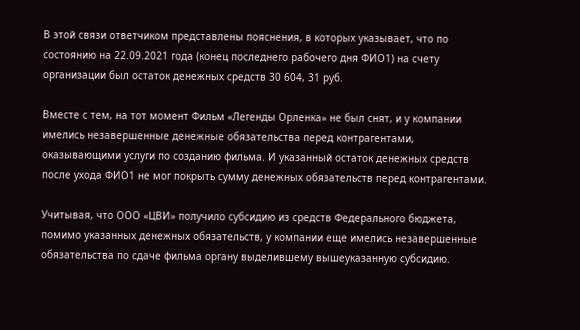В этой связи ответчиком представлены пояснения, в которых указывает, что по состоянию на 22.09.2021 года (конец последнего рабочего дня ФИО1) на счету организации был остаток денежных средств 30 604, 31 руб.

Вместе с тем, на тот момент Фильм «Легенды Орленка» не был снят, и у компании имелись незавершенные денежные обязательства перед контрагентами, оказывающими услуги по созданию фильма. И указанный остаток денежных средств после ухода ФИО1 не мог покрыть сумму денежных обязательств перед контрагентами.

Учитывая, что ООО «ЦВИ» получило субсидию из средств Федерального бюджета, помимо указанных денежных обязательств, у компании еще имелись незавершенные обязательства по сдаче фильма органу выделившему вышеуказанную субсидию.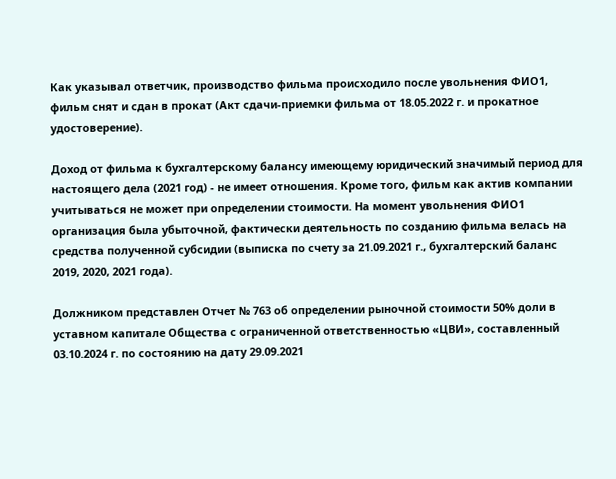Как указывал ответчик, производство фильма происходило после увольнения ФИО1, фильм снят и сдан в прокат (Акт сдачи-приемки фильма от 18.05.2022 г. и прокатное удостоверение).

Доход от фильма к бухгалтерскому балансу имеющему юридический значимый период для настоящего дела (2021 год) - не имеет отношения. Кроме того, фильм как актив компании учитываться не может при определении стоимости. На момент увольнения ФИО1 организация была убыточной, фактически деятельность по созданию фильма велась на средства полученной субсидии (выписка по счету за 21.09.2021 г., бухгалтерский баланс 2019, 2020, 2021 года).

Должником представлен Отчет № 763 об определении рыночной стоимости 50% доли в уставном капитале Общества с ограниченной ответственностью «ЦВИ», составленный 03.10.2024 г. по состоянию на дату 29.09.2021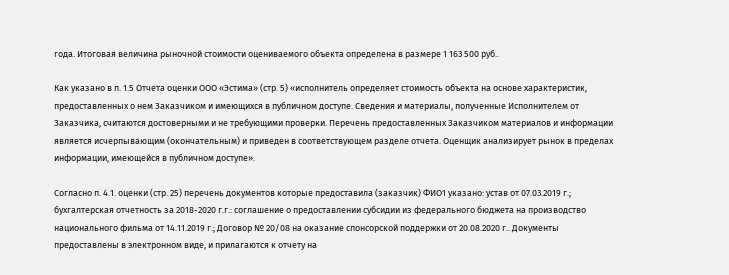года. Итоговая величина рыночной стоимости оцениваемого объекта определена в размере 1 163 500 руб..

Как указано в п. 1.5 Отчета оценки ООО «Эстима» (стр. 5) «исполнитель определяет стоимость объекта на основе характеристик, предоставленных о нем Заказчиком и имеющихся в публичном доступе. Сведения и материалы, полученные Исполнителем от Заказчика, считаются достоверными и не требующими проверки. Перечень предоставленных Заказчиком материалов и информации является исчерпывающим (окончательным) и приведен в соответствующем разделе отчета. Оценщик анализирует рынок в пределах информации, имеющейся в публичном доступе».

Согласно п. 4.1. оценки (стр. 25) перечень документов которые предоставила (заказчик) ФИО1 указано: устав от 07.03.2019 г.; бухгалтерская отчетность за 2018-2020 г.г.: соглашение о предоставлении субсидии из федерального бюджета на производство национального фильма от 14.11.2019 г.; Договор № 20/08 на оказание спонсорской поддержки от 20.08.2020 г.. Документы предоставлены в электронном виде, и прилагаются к отчету на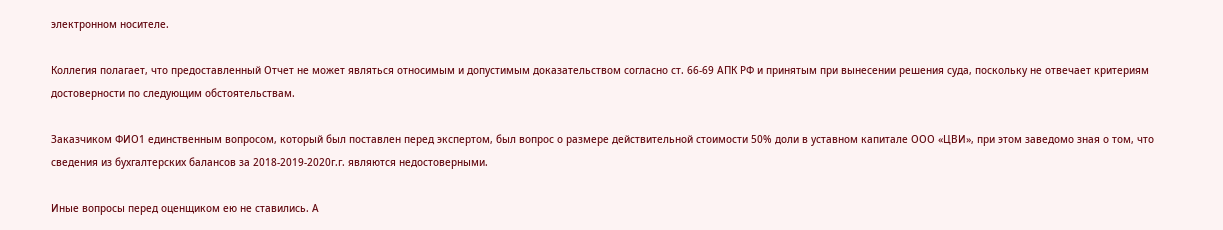электронном носителе.

Коллегия полагает, что предоставленный Отчет не может являться относимым и допустимым доказательством согласно ст. 66-69 АПК РФ и принятым при вынесении решения суда, поскольку не отвечает критериям достоверности по следующим обстоятельствам.

Заказчиком ФИО1 единственным вопросом, который был поставлен перед экспертом, был вопрос о размере действительной стоимости 50% доли в уставном капитале ООО «ЦВИ», при этом заведомо зная о том, что сведения из бухгалтерских балансов за 2018-2019-2020г.г. являются недостоверными.

Иные вопросы перед оценщиком ею не ставились. А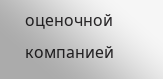оценочной компанией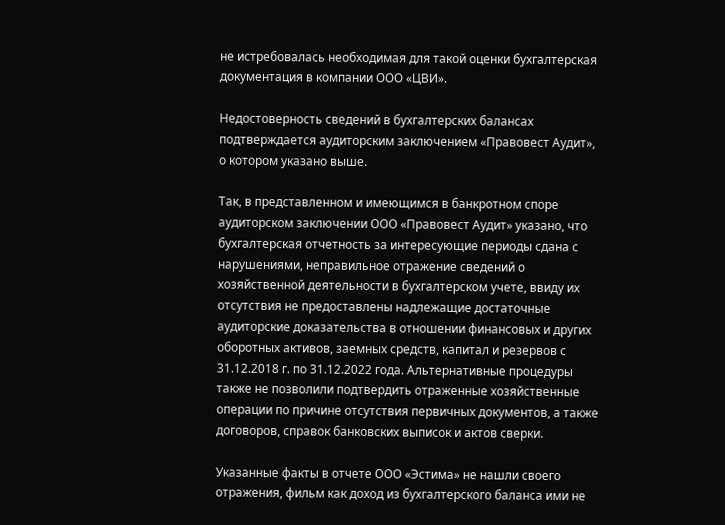не истребовалась необходимая для такой оценки бухгалтерская документация в компании ООО «ЦВИ».

Недостоверность сведений в бухгалтерских балансах подтверждается аудиторским заключением «Правовест Аудит», о котором указано выше.

Так, в представленном и имеющимся в банкротном споре аудиторском заключении ООО «Правовест Аудит» указано, что бухгалтерская отчетность за интересующие периоды сдана с нарушениями, неправильное отражение сведений о хозяйственной деятельности в бухгалтерском учете, ввиду их отсутствия не предоставлены надлежащие достаточные аудиторские доказательства в отношении финансовых и других оборотных активов, заемных средств, капитал и резервов с 31.12.2018 г. по 31.12.2022 года. Альтернативные процедуры также не позволили подтвердить отраженные хозяйственные операции по причине отсутствия первичных документов, а также договоров, справок банковских выписок и актов сверки.

Указанные факты в отчете ООО «Эстима» не нашли своего отражения, фильм как доход из бухгалтерского баланса ими не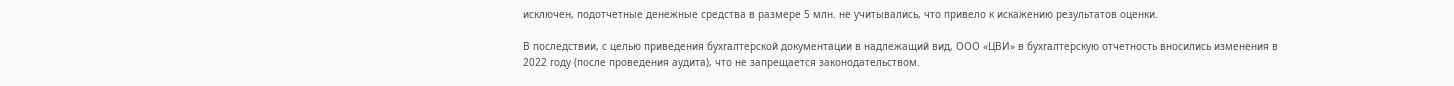исключен, подотчетные денежные средства в размере 5 млн. не учитывались, что привело к искажению результатов оценки.

В последствии, с целью приведения бухгалтерской документации в надлежащий вид, ООО «ЦВИ» в бухгалтерскую отчетность вносились изменения в 2022 году (после проведения аудита), что не запрещается законодательством.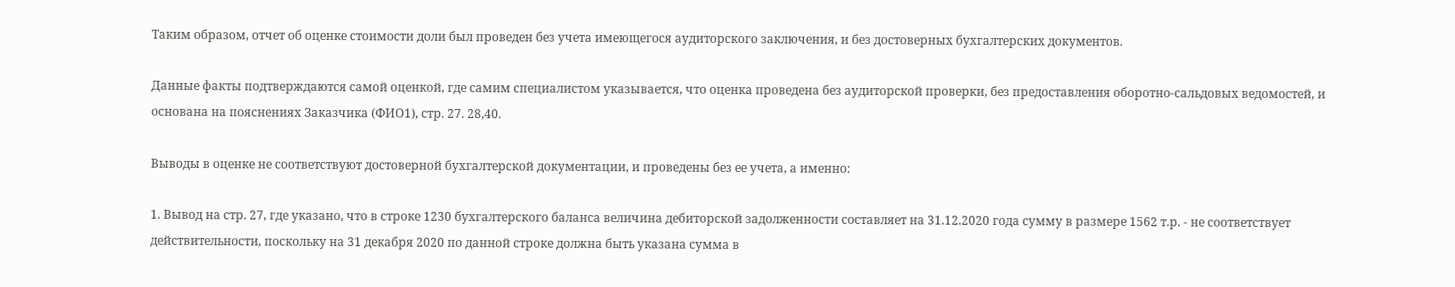Таким образом, отчет об оценке стоимости доли был проведен без учета имеющегося аудиторского заключения, и без достоверных бухгалтерских документов.

Данные факты подтверждаются самой оценкой, где самим специалистом указывается, что оценка проведена без аудиторской проверки, без предоставления оборотно-сальдовых ведомостей, и основана на пояснениях Заказчика (ФИО1), стр. 27. 28,40.

Выводы в оценке не соответствуют достоверной бухгалтерской документации, и проведены без ее учета, а именно:

1. Вывод на стр. 27, где указано, что в строке 1230 бухгалтерского баланса величина дебиторской задолженности составляет на 31.12.2020 года сумму в размере 1562 т.р. - не соответствует действительности, поскольку на 31 декабря 2020 по данной строке должна быть указана сумма в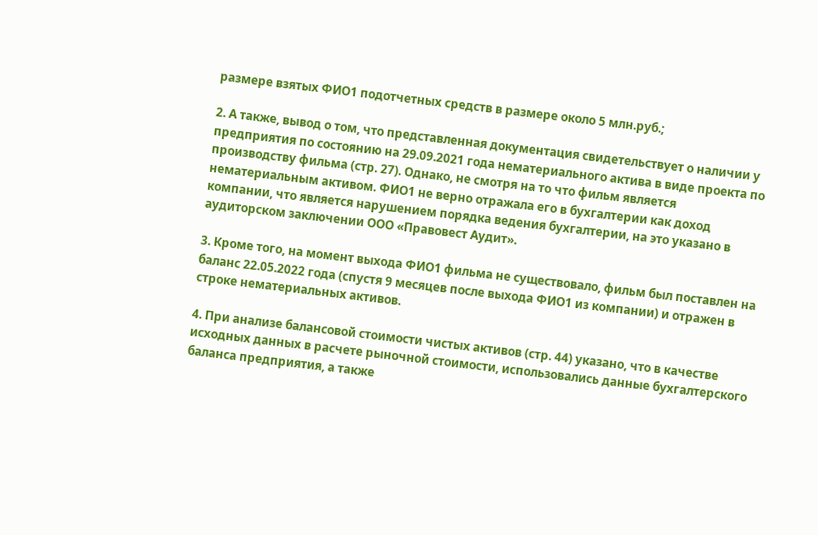размере взятых ФИО1 подотчетных средств в размере около 5 млн.руб.;

2. А также, вывод о том, что представленная документация свидетельствует о наличии у предприятия по состоянию на 29.09.2021 года нематериального актива в виде проекта по производству фильма (стр. 27). Однако, не смотря на то что фильм является нематериальным активом. ФИО1 не верно отражала его в бухгалтерии как доход компании, что является нарушением порядка ведения бухгалтерии, на это указано в аудиторском заключении ООО «Правовест Аудит».

3. Кроме того, на момент выхода ФИО1 фильма не существовало, фильм был поставлен на баланс 22.05.2022 года (спустя 9 месяцев после выхода ФИО1 из компании) и отражен в строке нематериальных активов.

4. При анализе балансовой стоимости чистых активов (стр. 44) указано, что в качестве исходных данных в расчете рыночной стоимости, использовались данные бухгалтерского баланса предприятия, а также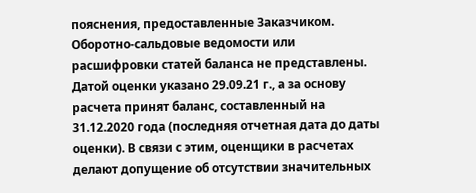пояснения, предоставленные Заказчиком. Оборотно-сальдовые ведомости или расшифровки статей баланса не представлены. Датой оценки указано 29.09.21 г., а за основу расчета принят баланс, составленный на 31.12.2020 года (последняя отчетная дата до даты оценки). В связи с этим, оценщики в расчетах делают допущение об отсутствии значительных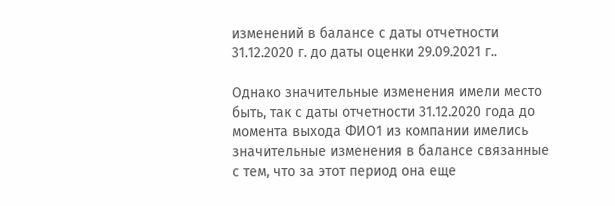изменений в балансе с даты отчетности 31.12.2020 г. до даты оценки 29.09.2021 г..

Однако значительные изменения имели место быть, так с даты отчетности 31.12.2020 года до момента выхода ФИО1 из компании имелись значительные изменения в балансе связанные с тем, что за этот период она еще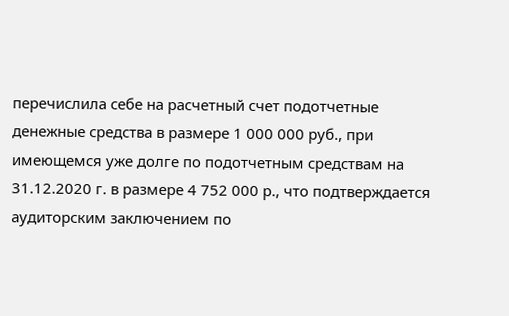перечислила себе на расчетный счет подотчетные денежные средства в размере 1 000 000 руб., при имеющемся уже долге по подотчетным средствам на 31.12.2020 г. в размере 4 752 000 р., что подтверждается аудиторским заключением по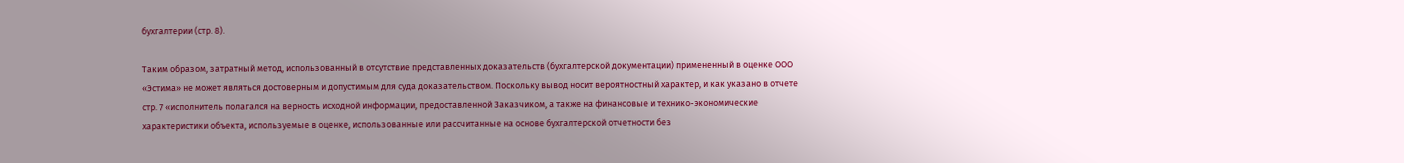бухгалтерии (стр. 8).

Таким образом, затратный метод, использованный в отсутствие представленных доказательств (бухгалтерской документации) примененный в оценке ООО «Эстима» не может являться достоверным и допустимым для суда доказательством. Поскольку вывод носит вероятностный характер, и как указано в отчете стр. 7 «исполнитель полагался на верность исходной информации, предоставленной Заказчиком, а также на финансовые и технико-экономические характеристики объекта, используемые в оценке, использованные или рассчитанные на основе бухгалтерской отчетности без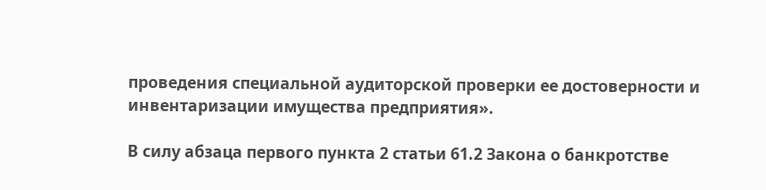проведения специальной аудиторской проверки ее достоверности и инвентаризации имущества предприятия».

В силу абзаца первого пункта 2 статьи 61.2 Закона о банкротстве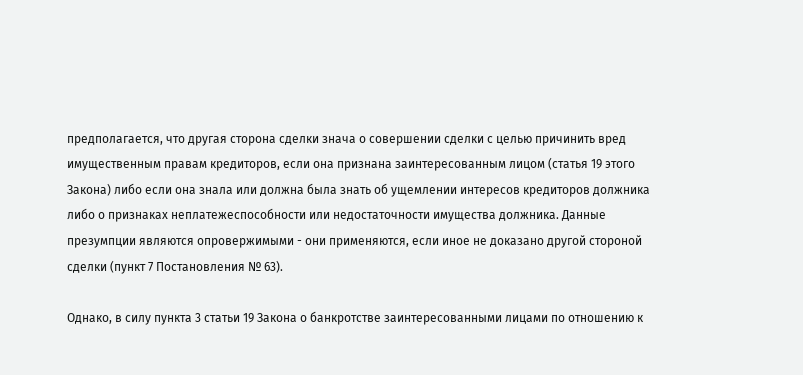предполагается, что другая сторона сделки знача о совершении сделки с целью причинить вред имущественным правам кредиторов, если она признана заинтересованным лицом (статья 19 этого Закона) либо если она знала или должна была знать об ущемлении интересов кредиторов должника либо о признаках неплатежеспособности или недостаточности имущества должника. Данные презумпции являются опровержимыми - они применяются, если иное не доказано другой стороной сделки (пункт 7 Постановления № 63).

Однако, в силу пункта 3 статьи 19 Закона о банкротстве заинтересованными лицами по отношению к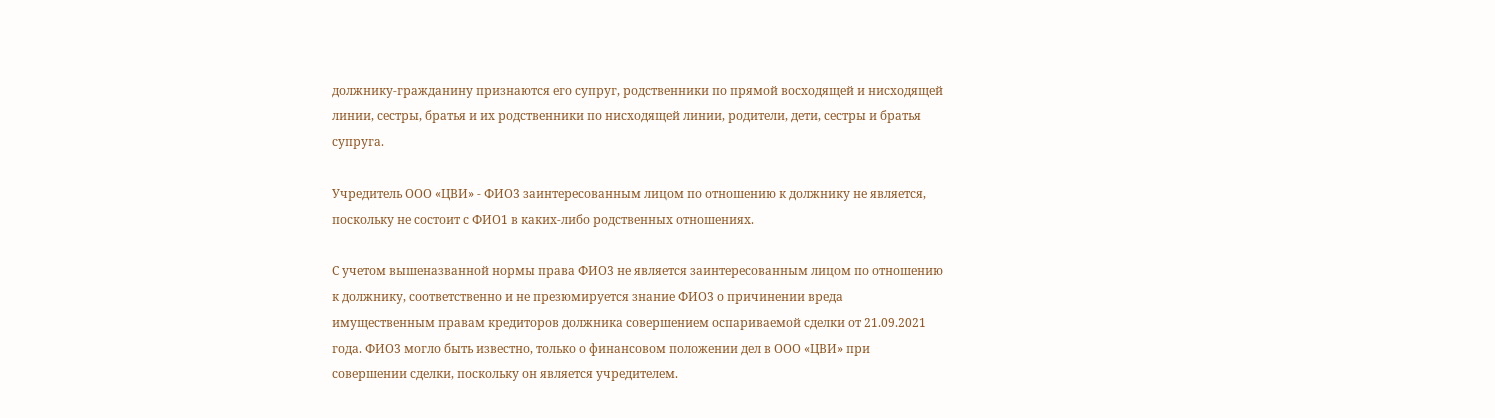должнику-гражданину признаются его супруг, родственники по прямой восходящей и нисходящей линии, сестры, братья и их родственники по нисходящей линии, родители, дети, сестры и братья супруга.

Учредитель ООО «ЦВИ» - ФИО3 заинтересованным лицом по отношению к должнику не является, поскольку не состоит с ФИО1 в каких-либо родственных отношениях.

С учетом вышеназванной нормы права ФИО3 не является заинтересованным лицом по отношению к должнику, соответственно и не презюмируется знание ФИО3 о причинении вреда имущественным правам кредиторов должника совершением оспариваемой сделки от 21.09.2021 года. ФИО3 могло быть известно, только о финансовом положении дел в ООО «ЦВИ» при совершении сделки, поскольку он является учредителем.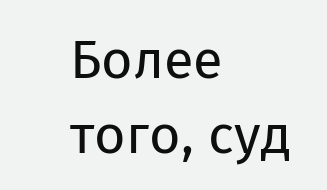Более того, суд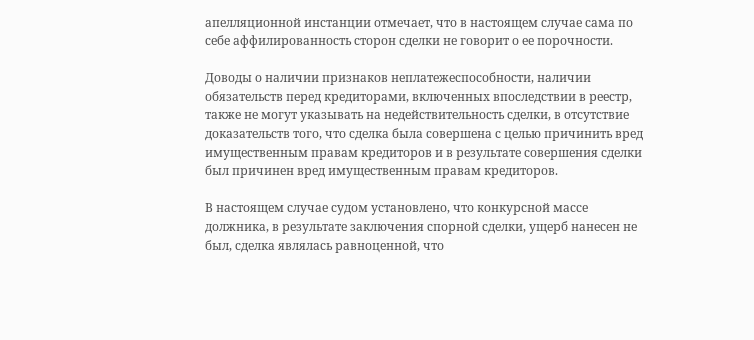апелляционной инстанции отмечает, что в настоящем случае сама по себе аффилированность сторон сделки не говорит о ее порочности.

Доводы о наличии признаков неплатежеспособности, наличии обязательств перед кредиторами, включенных впоследствии в реестр, также не могут указывать на недействительность сделки, в отсутствие доказательств того, что сделка была совершена с целью причинить вред имущественным правам кредиторов и в результате совершения сделки был причинен вред имущественным правам кредиторов.

В настоящем случае судом установлено, что конкурсной массе должника, в результате заключения спорной сделки, ущерб нанесен не был, сделка являлась равноценной, что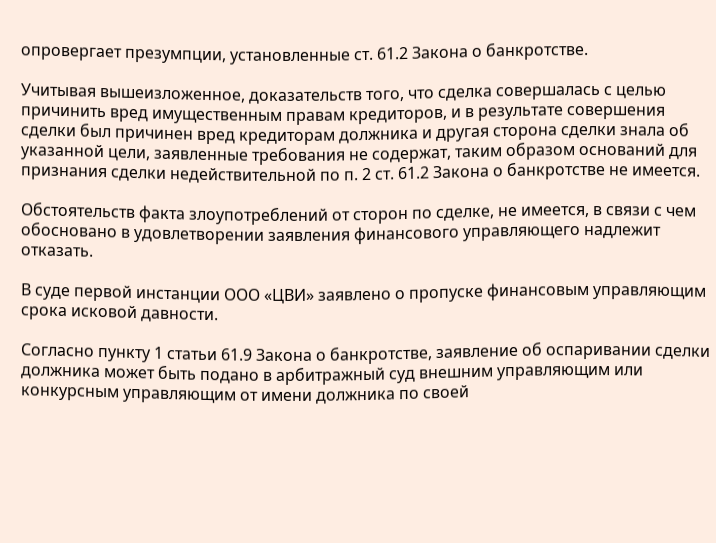опровергает презумпции, установленные ст. 61.2 Закона о банкротстве.

Учитывая вышеизложенное, доказательств того, что сделка совершалась с целью причинить вред имущественным правам кредиторов, и в результате совершения сделки был причинен вред кредиторам должника и другая сторона сделки знала об указанной цели, заявленные требования не содержат, таким образом оснований для признания сделки недействительной по п. 2 ст. 61.2 Закона о банкротстве не имеется.

Обстоятельств факта злоупотреблений от сторон по сделке, не имеется, в связи с чем обосновано в удовлетворении заявления финансового управляющего надлежит отказать.

В суде первой инстанции ООО «ЦВИ» заявлено о пропуске финансовым управляющим срока исковой давности.

Согласно пункту 1 статьи 61.9 Закона о банкротстве, заявление об оспаривании сделки должника может быть подано в арбитражный суд внешним управляющим или конкурсным управляющим от имени должника по своей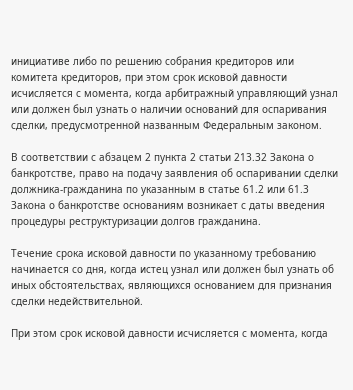инициативе либо по решению собрания кредиторов или комитета кредиторов, при этом срок исковой давности исчисляется с момента, когда арбитражный управляющий узнал или должен был узнать о наличии оснований для оспаривания сделки, предусмотренной названным Федеральным законом.

В соответствии с абзацем 2 пункта 2 статьи 213.32 Закона о банкротстве, право на подачу заявления об оспаривании сделки должника-гражданина по указанным в статье 61.2 или 61.3 Закона о банкротстве основаниям возникает с даты введения процедуры реструктуризации долгов гражданина.

Течение срока исковой давности по указанному требованию начинается со дня, когда истец узнал или должен был узнать об иных обстоятельствах, являющихся основанием для признания сделки недействительной.

При этом срок исковой давности исчисляется с момента, когда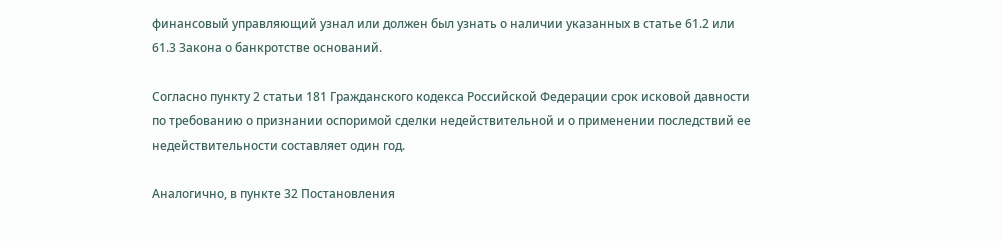финансовый управляющий узнал или должен был узнать о наличии указанных в статье 61.2 или 61.3 Закона о банкротстве оснований.

Согласно пункту 2 статьи 181 Гражданского кодекса Российской Федерации срок исковой давности по требованию о признании оспоримой сделки недействительной и о применении последствий ее недействительности составляет один год.

Аналогично, в пункте 32 Постановления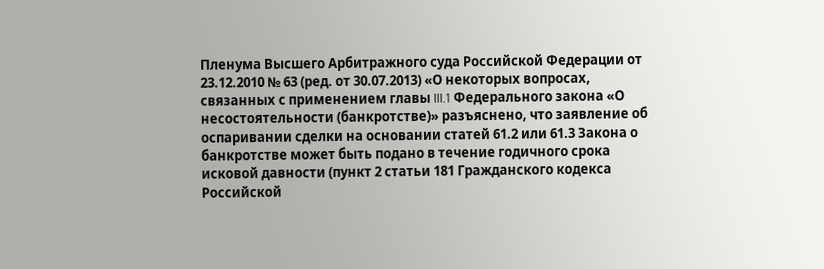Пленума Высшего Арбитражного суда Российской Федерации от 23.12.2010 № 63 (ред. от 30.07.2013) «О некоторых вопросах, связанных с применением главы III.1 Федерального закона «О несостоятельности (банкротстве)» разъяснено, что заявление об оспаривании сделки на основании статей 61.2 или 61.3 Закона о банкротстве может быть подано в течение годичного срока исковой давности (пункт 2 статьи 181 Гражданского кодекса Российской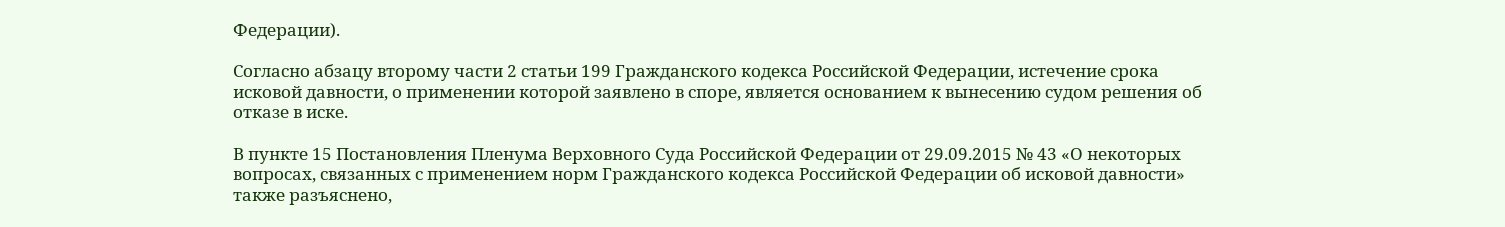Федерации).

Согласно абзацу второму части 2 статьи 199 Гражданского кодекса Российской Федерации, истечение срока исковой давности, о применении которой заявлено в споре, является основанием к вынесению судом решения об отказе в иске.

В пункте 15 Постановления Пленума Верховного Суда Российской Федерации от 29.09.2015 № 43 «О некоторых вопросах, связанных с применением норм Гражданского кодекса Российской Федерации об исковой давности» также разъяснено,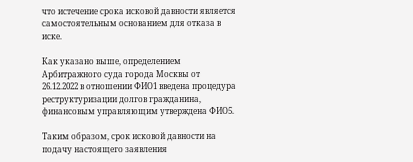что истечение срока исковой давности является самостоятельным основанием для отказа в иске.

Как указано выше, определением Арбитражного суда города Москвы от 26.12.2022 в отношении ФИО1 введена процедура реструктуризации долгов гражданина, финансовым управляющим утверждена ФИО5.

Таким образом, срок исковой давности на подачу настоящего заявления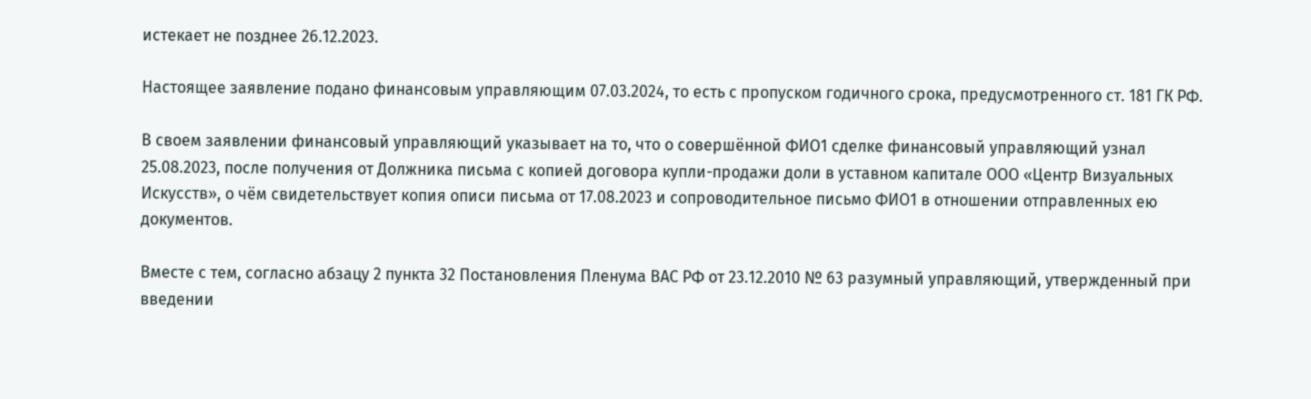истекает не позднее 26.12.2023.

Настоящее заявление подано финансовым управляющим 07.03.2024, то есть с пропуском годичного срока, предусмотренного ст. 181 ГК РФ.

В своем заявлении финансовый управляющий указывает на то, что о совершённой ФИО1 сделке финансовый управляющий узнал 25.08.2023, после получения от Должника письма с копией договора купли-продажи доли в уставном капитале ООО «Центр Визуальных Искусств», о чём свидетельствует копия описи письма от 17.08.2023 и сопроводительное письмо ФИО1 в отношении отправленных ею документов.

Вместе с тем, согласно абзацу 2 пункта 32 Постановления Пленума ВАС РФ от 23.12.2010 № 63 разумный управляющий, утвержденный при введении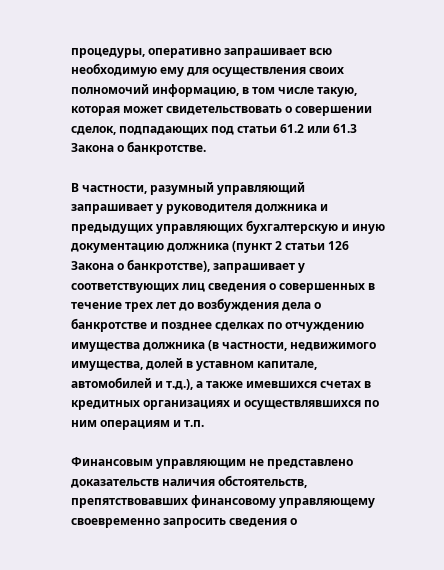процедуры, оперативно запрашивает всю необходимую ему для осуществления своих полномочий информацию, в том числе такую, которая может свидетельствовать о совершении сделок, подпадающих под статьи 61.2 или 61.3 Закона о банкротстве.

В частности, разумный управляющий запрашивает у руководителя должника и предыдущих управляющих бухгалтерскую и иную документацию должника (пункт 2 статьи 126 Закона о банкротстве), запрашивает у соответствующих лиц сведения о совершенных в течение трех лет до возбуждения дела о банкротстве и позднее сделках по отчуждению имущества должника (в частности, недвижимого имущества, долей в уставном капитале, автомобилей и т.д.), а также имевшихся счетах в кредитных организациях и осуществлявшихся по ним операциям и т.п.

Финансовым управляющим не представлено доказательств наличия обстоятельств, препятствовавших финансовому управляющему своевременно запросить сведения о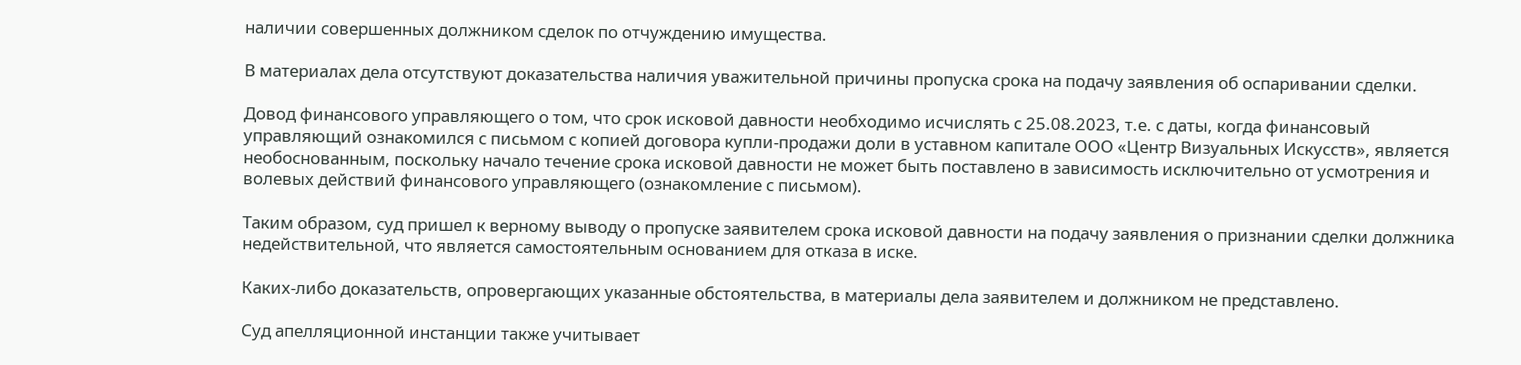наличии совершенных должником сделок по отчуждению имущества.

В материалах дела отсутствуют доказательства наличия уважительной причины пропуска срока на подачу заявления об оспаривании сделки.

Довод финансового управляющего о том, что срок исковой давности необходимо исчислять с 25.08.2023, т.е. с даты, когда финансовый управляющий ознакомился с письмом с копией договора купли-продажи доли в уставном капитале ООО «Центр Визуальных Искусств», является необоснованным, поскольку начало течение срока исковой давности не может быть поставлено в зависимость исключительно от усмотрения и волевых действий финансового управляющего (ознакомление с письмом).

Таким образом, суд пришел к верному выводу о пропуске заявителем срока исковой давности на подачу заявления о признании сделки должника недействительной, что является самостоятельным основанием для отказа в иске.

Каких-либо доказательств, опровергающих указанные обстоятельства, в материалы дела заявителем и должником не представлено.

Суд апелляционной инстанции также учитывает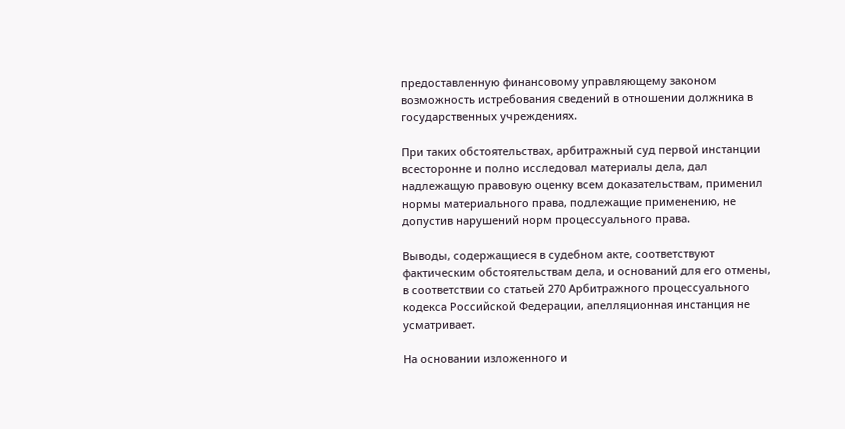предоставленную финансовому управляющему законом возможность истребования сведений в отношении должника в государственных учреждениях.

При таких обстоятельствах, арбитражный суд первой инстанции всесторонне и полно исследовал материалы дела, дал надлежащую правовую оценку всем доказательствам, применил нормы материального права, подлежащие применению, не допустив нарушений норм процессуального права.

Выводы, содержащиеся в судебном акте, соответствуют фактическим обстоятельствам дела, и оснований для его отмены, в соответствии со статьей 270 Арбитражного процессуального кодекса Российской Федерации, апелляционная инстанция не усматривает.

На основании изложенного и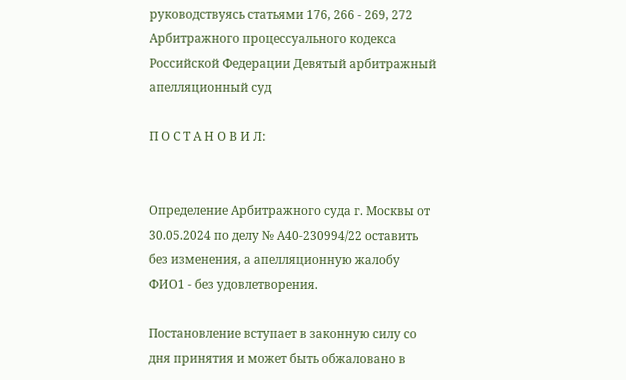руководствуясь статьями 176, 266 - 269, 272 Арбитражного процессуального кодекса Российской Федерации Девятый арбитражный апелляционный суд

П О С Т А Н О В И Л:


Определение Арбитражного суда г. Москвы от 30.05.2024 по делу № А40-230994/22 оставить без изменения, а апелляционную жалобу ФИО1 - без удовлетворения.

Постановление вступает в законную силу со дня принятия и может быть обжаловано в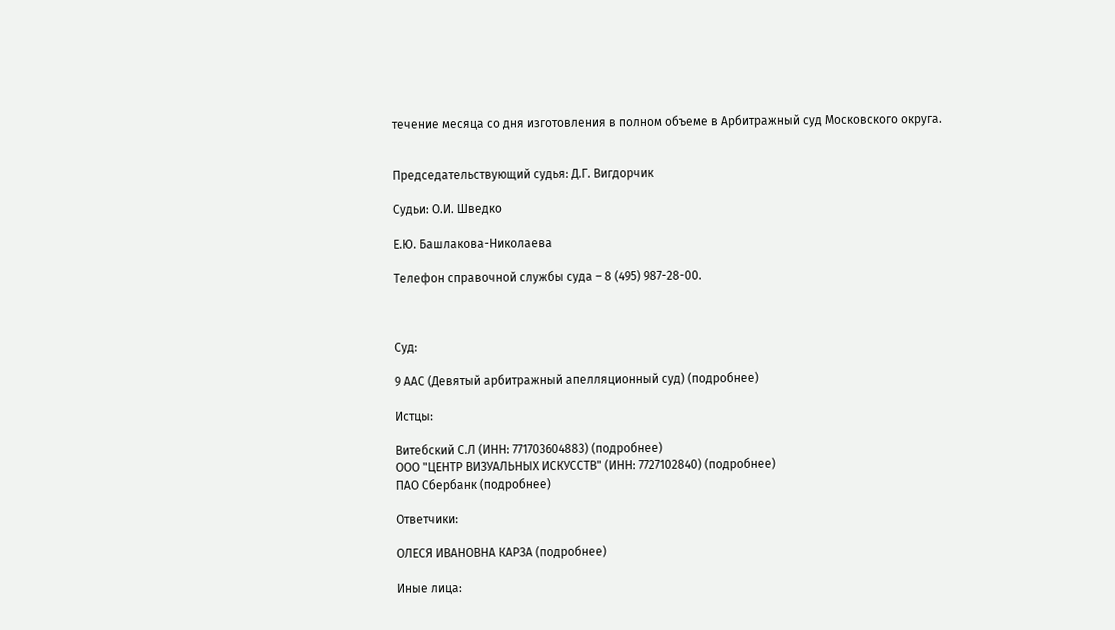течение месяца со дня изготовления в полном объеме в Арбитражный суд Московского округа.


Председательствующий судья: Д.Г. Вигдорчик

Судьи: О.И. Шведко

Е.Ю. Башлакова-Николаева

Телефон справочной службы суда – 8 (495) 987-28-00.



Суд:

9 ААС (Девятый арбитражный апелляционный суд) (подробнее)

Истцы:

Витебский С.Л (ИНН: 771703604883) (подробнее)
ООО "ЦЕНТР ВИЗУАЛЬНЫХ ИСКУССТВ" (ИНН: 7727102840) (подробнее)
ПАО Сбербанк (подробнее)

Ответчики:

ОЛЕСЯ ИВАНОВНА КАРЗА (подробнее)

Иные лица: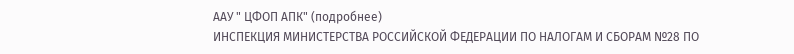ААУ " ЦФОП АПК" (подробнее)
ИНСПЕКЦИЯ МИНИСТЕРСТВА РОССИЙСКОЙ ФЕДЕРАЦИИ ПО НАЛОГАМ И СБОРАМ №28 ПО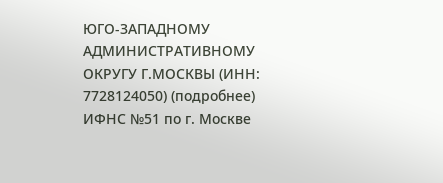ЮГО-ЗАПАДНОМУ АДМИНИСТРАТИВНОМУ ОКРУГУ Г.МОСКВЫ (ИНН: 7728124050) (подробнее)
ИФНС №51 по г. Москве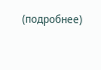(подробнее)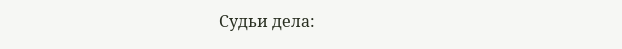Судьи дела: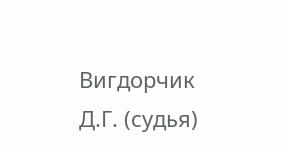Вигдорчик Д.Г. (судья)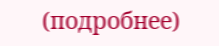(подробнее)